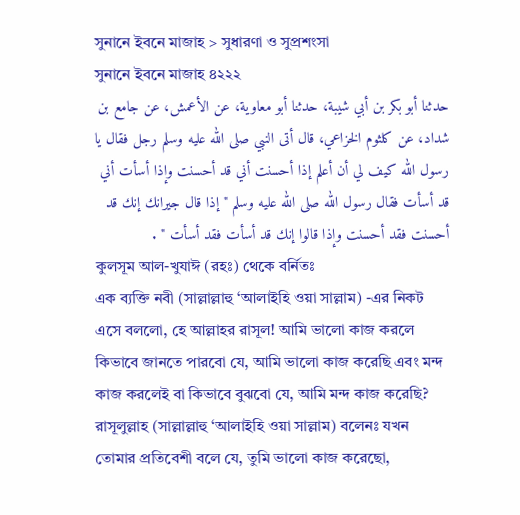সুনানে ইবনে মাজাহ > সুধারণা ও সুপ্রশংসা
সুনানে ইবনে মাজাহ ৪২২২
حدثنا أبو بكر بن أبي شيبة، حدثنا أبو معاوية، عن الأعمش، عن جامع بن شداد، عن كلثوم الخزاعي، قال أتى النبي صلى الله عليه وسلم رجل فقال يا رسول الله كيف لي أن أعلم إذا أحسنت أني قد أحسنت وإذا أسأت أني قد أسأت فقال رسول الله صلى الله عليه وسلم " إذا قال جيرانك إنك قد أحسنت فقد أحسنت وإذا قالوا إنك قد أسأت فقد أسأت " .
কুলসূম আল-খুযাঈ (রহঃ) থেকে বর্নিতঃ
এক ব্যক্তি নবী (সাল্লাল্লাহু ‘আলাইহি ওয়া সাল্লাম) -এর নিকট এসে বললো, হে আল্লাহর রাসূল! আমি ভালো কাজ করলে কিভাবে জানতে পারবো যে, আমি ভালো কাজ করেছি এবং মন্দ কাজ করলেই বা কিভাবে বুঝবো যে, আমি মন্দ কাজ করেছি? রাসূলুল্লাহ (সাল্লাল্লাহু ‘আলাইহি ওয়া সাল্লাম) বলেনঃ যখন তোমার প্রতিবেশী বলে যে, তুমি ভালো কাজ করেছো,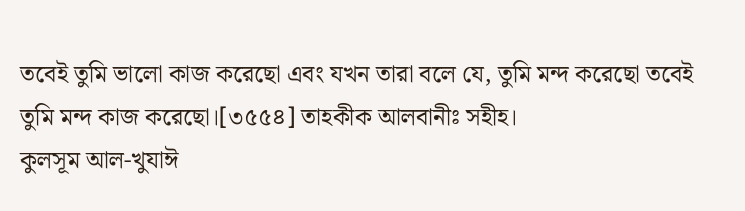তবেই তুমি ভালো কাজ করেছো এবং যখন তারা বলে যে, তুমি মন্দ করেছো তবেই তুমি মন্দ কাজ করেছো।[৩৫৫৪] তাহকীক আলবানীঃ সহীহ।
কুলসূম আল-খুযাঈ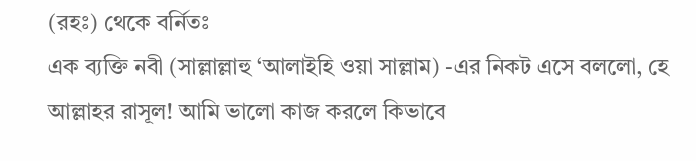(রহঃ) থেকে বর্নিতঃ
এক ব্যক্তি নবী (সাল্লাল্লাহু ‘আলাইহি ওয়া সাল্লাম) -এর নিকট এসে বললো, হে আল্লাহর রাসূল! আমি ভালো কাজ করলে কিভাবে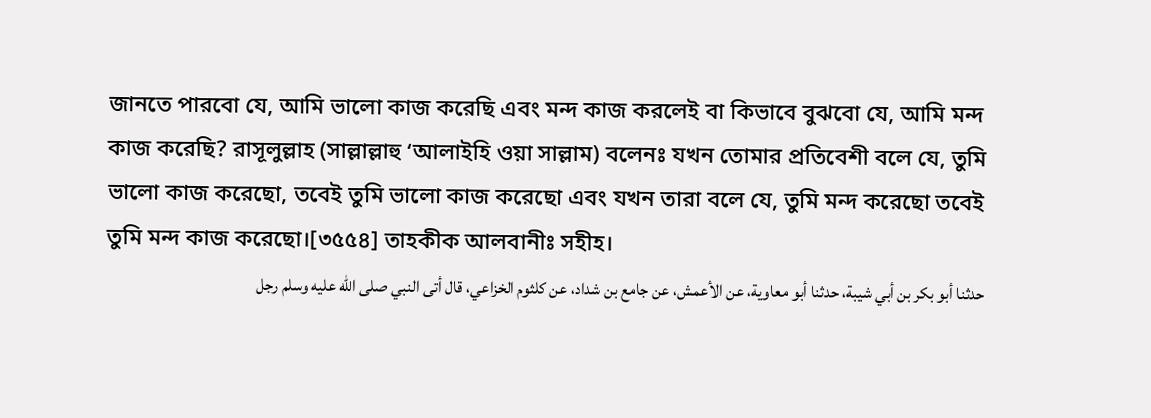জানতে পারবো যে, আমি ভালো কাজ করেছি এবং মন্দ কাজ করলেই বা কিভাবে বুঝবো যে, আমি মন্দ কাজ করেছি? রাসূলুল্লাহ (সাল্লাল্লাহু ‘আলাইহি ওয়া সাল্লাম) বলেনঃ যখন তোমার প্রতিবেশী বলে যে, তুমি ভালো কাজ করেছো, তবেই তুমি ভালো কাজ করেছো এবং যখন তারা বলে যে, তুমি মন্দ করেছো তবেই তুমি মন্দ কাজ করেছো।[৩৫৫৪] তাহকীক আলবানীঃ সহীহ।
حدثنا أبو بكر بن أبي شيبة، حدثنا أبو معاوية، عن الأعمش، عن جامع بن شداد، عن كلثوم الخزاعي، قال أتى النبي صلى الله عليه وسلم رجل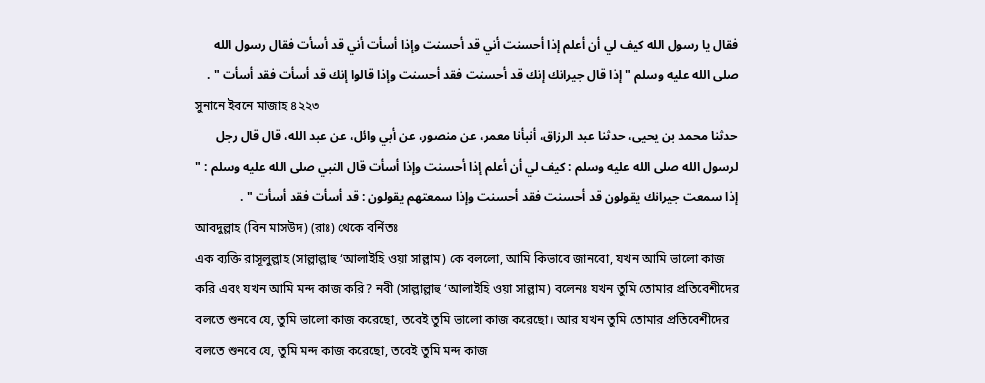فقال يا رسول الله كيف لي أن أعلم إذا أحسنت أني قد أحسنت وإذا أسأت أني قد أسأت فقال رسول الله صلى الله عليه وسلم " إذا قال جيرانك إنك قد أحسنت فقد أحسنت وإذا قالوا إنك قد أسأت فقد أسأت " .
সুনানে ইবনে মাজাহ ৪২২৩
حدثنا محمد بن يحيى، حدثنا عبد الرزاق، أنبأنا معمر، عن منصور، عن أبي وائل، عن عبد الله، قال قال رجل لرسول الله صلى الله عليه وسلم : كيف لي أن أعلم إذا أحسنت وإذا أسأت قال النبي صلى الله عليه وسلم : " إذا سمعت جيرانك يقولون قد أحسنت فقد أحسنت وإذا سمعتهم يقولون : قد أسأت فقد أسأت " .
আবদুল্লাহ (বিন মাসউদ) (রাঃ) থেকে বর্নিতঃ
এক ব্যক্তি রাসূলুল্লাহ (সাল্লাল্লাহু ‘আলাইহি ওয়া সাল্লাম) কে বললো, আমি কিভাবে জানবো, যখন আমি ভালো কাজ করি এবং যখন আমি মন্দ কাজ করি? নবী (সাল্লাল্লাহু ‘আলাইহি ওয়া সাল্লাম) বলেনঃ যখন তুমি তোমার প্রতিবেশীদের বলতে শুনবে যে, তুমি ভালো কাজ করেছো, তবেই তুমি ভালো কাজ করেছো। আর যখন তুমি তোমার প্রতিবেশীদের বলতে শুনবে যে, তুমি মন্দ কাজ করেছো, তবেই তুমি মন্দ কাজ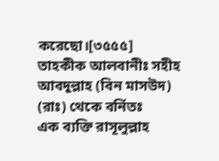করেছো।[৩৫৫৫] তাহকীক আলবানীঃ সহীহ
আবদুল্লাহ (বিন মাসউদ) (রাঃ) থেকে বর্নিতঃ
এক ব্যক্তি রাসূলুল্লাহ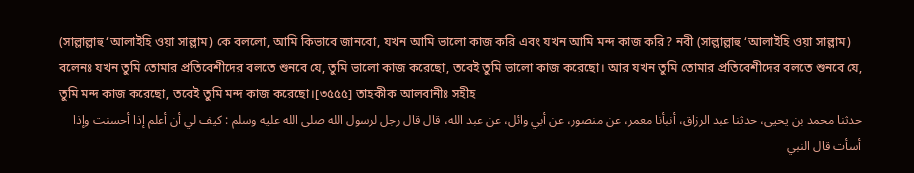(সাল্লাল্লাহু ‘আলাইহি ওয়া সাল্লাম) কে বললো, আমি কিভাবে জানবো, যখন আমি ভালো কাজ করি এবং যখন আমি মন্দ কাজ করি? নবী (সাল্লাল্লাহু ‘আলাইহি ওয়া সাল্লাম) বলেনঃ যখন তুমি তোমার প্রতিবেশীদের বলতে শুনবে যে, তুমি ভালো কাজ করেছো, তবেই তুমি ভালো কাজ করেছো। আর যখন তুমি তোমার প্রতিবেশীদের বলতে শুনবে যে, তুমি মন্দ কাজ করেছো, তবেই তুমি মন্দ কাজ করেছো।[৩৫৫৫] তাহকীক আলবানীঃ সহীহ
حدثنا محمد بن يحيى، حدثنا عبد الرزاق، أنبأنا معمر، عن منصور، عن أبي وائل، عن عبد الله، قال قال رجل لرسول الله صلى الله عليه وسلم : كيف لي أن أعلم إذا أحسنت وإذا أسأت قال النبي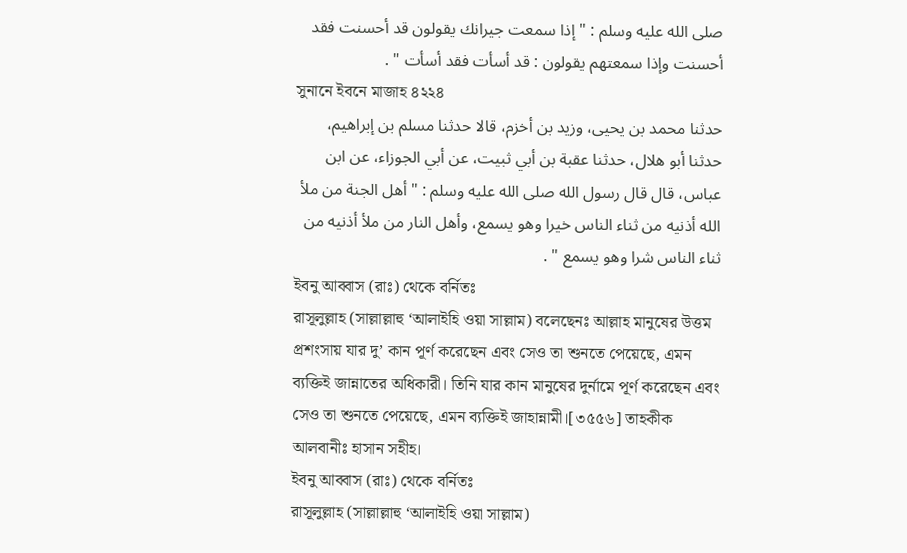صلى الله عليه وسلم : " إذا سمعت جيرانك يقولون قد أحسنت فقد أحسنت وإذا سمعتهم يقولون : قد أسأت فقد أسأت " .
সুনানে ইবনে মাজাহ ৪২২৪
حدثنا محمد بن يحيى، وزيد بن أخزم، قالا حدثنا مسلم بن إبراهيم، حدثنا أبو هلال، حدثنا عقبة بن أبي ثبيت، عن أبي الجوزاء، عن ابن عباس، قال قال رسول الله صلى الله عليه وسلم : " أهل الجنة من ملأ الله أذنيه من ثناء الناس خيرا وهو يسمع، وأهل النار من ملأ أذنيه من ثناء الناس شرا وهو يسمع " .
ইবনু আব্বাস (রাঃ) থেকে বর্নিতঃ
রাসূলুল্লাহ (সাল্লাল্লাহু ‘আলাইহি ওয়া সাল্লাম) বলেছেনঃ আল্লাহ মানুষের উত্তম প্রশংসায় যার দু’ কান পূর্ণ করেছেন এবং সেও তা শুনতে পেয়েছে, এমন ব্যক্তিই জান্নাতের অধিকারী। তিনি যার কান মানুষের দুর্নামে পূর্ণ করেছেন এবং সেও তা শুনতে পেয়েছে, এমন ব্যক্তিই জাহান্নামী।[৩৫৫৬] তাহকীক আলবানীঃ হাসান সহীহ।
ইবনু আব্বাস (রাঃ) থেকে বর্নিতঃ
রাসূলুল্লাহ (সাল্লাল্লাহু ‘আলাইহি ওয়া সাল্লাম)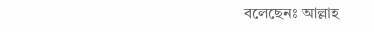বলেছেনঃ আল্লাহ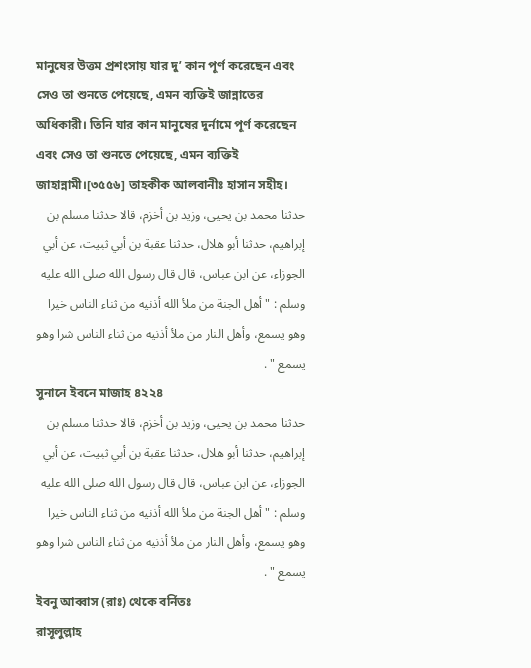মানুষের উত্তম প্রশংসায় যার দু’ কান পূর্ণ করেছেন এবং সেও তা শুনতে পেয়েছে, এমন ব্যক্তিই জান্নাতের অধিকারী। তিনি যার কান মানুষের দুর্নামে পূর্ণ করেছেন এবং সেও তা শুনতে পেয়েছে, এমন ব্যক্তিই জাহান্নামী।[৩৫৫৬] তাহকীক আলবানীঃ হাসান সহীহ।
حدثنا محمد بن يحيى، وزيد بن أخزم، قالا حدثنا مسلم بن إبراهيم، حدثنا أبو هلال، حدثنا عقبة بن أبي ثبيت، عن أبي الجوزاء، عن ابن عباس، قال قال رسول الله صلى الله عليه وسلم : " أهل الجنة من ملأ الله أذنيه من ثناء الناس خيرا وهو يسمع، وأهل النار من ملأ أذنيه من ثناء الناس شرا وهو يسمع " .
সুনানে ইবনে মাজাহ ৪২২৪
حدثنا محمد بن يحيى، وزيد بن أخزم، قالا حدثنا مسلم بن إبراهيم، حدثنا أبو هلال، حدثنا عقبة بن أبي ثبيت، عن أبي الجوزاء، عن ابن عباس، قال قال رسول الله صلى الله عليه وسلم : " أهل الجنة من ملأ الله أذنيه من ثناء الناس خيرا وهو يسمع، وأهل النار من ملأ أذنيه من ثناء الناس شرا وهو يسمع " .
ইবনু আব্বাস (রাঃ) থেকে বর্নিতঃ
রাসূলুল্লাহ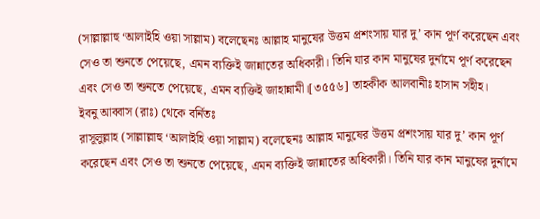(সাল্লাল্লাহু ‘আলাইহি ওয়া সাল্লাম) বলেছেনঃ আল্লাহ মানুষের উত্তম প্রশংসায় যার দু’ কান পূর্ণ করেছেন এবং সেও তা শুনতে পেয়েছে, এমন ব্যক্তিই জান্নাতের অধিকারী। তিনি যার কান মানুষের দুর্নামে পূর্ণ করেছেন এবং সেও তা শুনতে পেয়েছে, এমন ব্যক্তিই জাহান্নামী।[৩৫৫৬] তাহকীক আলবানীঃ হাসান সহীহ।
ইবনু আব্বাস (রাঃ) থেকে বর্নিতঃ
রাসূলুল্লাহ (সাল্লাল্লাহু ‘আলাইহি ওয়া সাল্লাম) বলেছেনঃ আল্লাহ মানুষের উত্তম প্রশংসায় যার দু’ কান পূর্ণ করেছেন এবং সেও তা শুনতে পেয়েছে, এমন ব্যক্তিই জান্নাতের অধিকারী। তিনি যার কান মানুষের দুর্নামে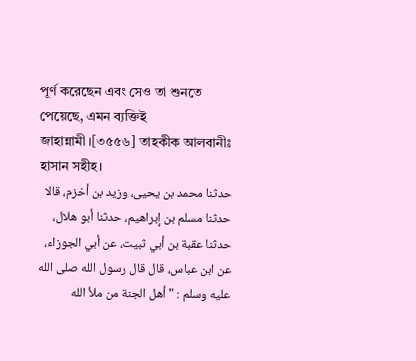পূর্ণ করেছেন এবং সেও তা শুনতে পেয়েছে, এমন ব্যক্তিই জাহান্নামী।[৩৫৫৬] তাহকীক আলবানীঃ হাসান সহীহ।
حدثنا محمد بن يحيى، وزيد بن أخزم، قالا حدثنا مسلم بن إبراهيم، حدثنا أبو هلال، حدثنا عقبة بن أبي ثبيت، عن أبي الجوزاء، عن ابن عباس، قال قال رسول الله صلى الله عليه وسلم : " أهل الجنة من ملأ الله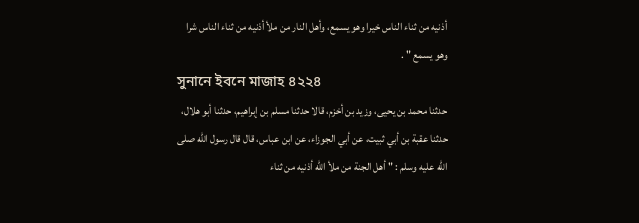أذنيه من ثناء الناس خيرا وهو يسمع، وأهل النار من ملأ أذنيه من ثناء الناس شرا وهو يسمع " .
সুনানে ইবনে মাজাহ ৪২২৪
حدثنا محمد بن يحيى، وزيد بن أخزم، قالا حدثنا مسلم بن إبراهيم، حدثنا أبو هلال، حدثنا عقبة بن أبي ثبيت، عن أبي الجوزاء، عن ابن عباس، قال قال رسول الله صلى الله عليه وسلم : " أهل الجنة من ملأ الله أذنيه من ثناء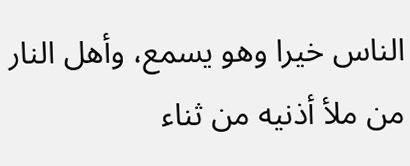الناس خيرا وهو يسمع، وأهل النار من ملأ أذنيه من ثناء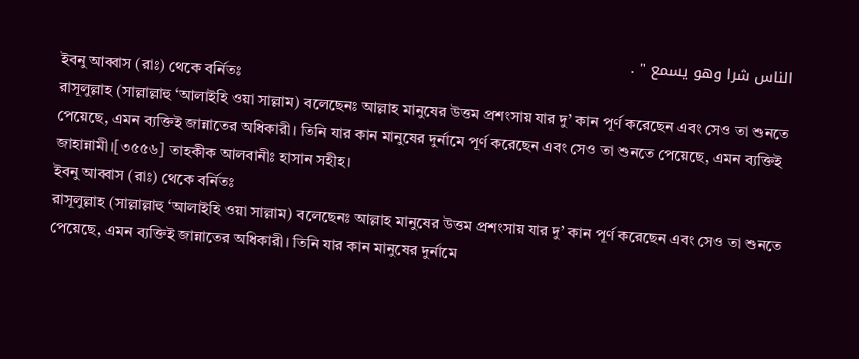الناس شرا وهو يسمع " .
ইবনু আব্বাস (রাঃ) থেকে বর্নিতঃ
রাসূলুল্লাহ (সাল্লাল্লাহু ‘আলাইহি ওয়া সাল্লাম) বলেছেনঃ আল্লাহ মানুষের উত্তম প্রশংসায় যার দু’ কান পূর্ণ করেছেন এবং সেও তা শুনতে পেয়েছে, এমন ব্যক্তিই জান্নাতের অধিকারী। তিনি যার কান মানুষের দুর্নামে পূর্ণ করেছেন এবং সেও তা শুনতে পেয়েছে, এমন ব্যক্তিই জাহান্নামী।[৩৫৫৬] তাহকীক আলবানীঃ হাসান সহীহ।
ইবনু আব্বাস (রাঃ) থেকে বর্নিতঃ
রাসূলুল্লাহ (সাল্লাল্লাহু ‘আলাইহি ওয়া সাল্লাম) বলেছেনঃ আল্লাহ মানুষের উত্তম প্রশংসায় যার দু’ কান পূর্ণ করেছেন এবং সেও তা শুনতে পেয়েছে, এমন ব্যক্তিই জান্নাতের অধিকারী। তিনি যার কান মানুষের দুর্নামে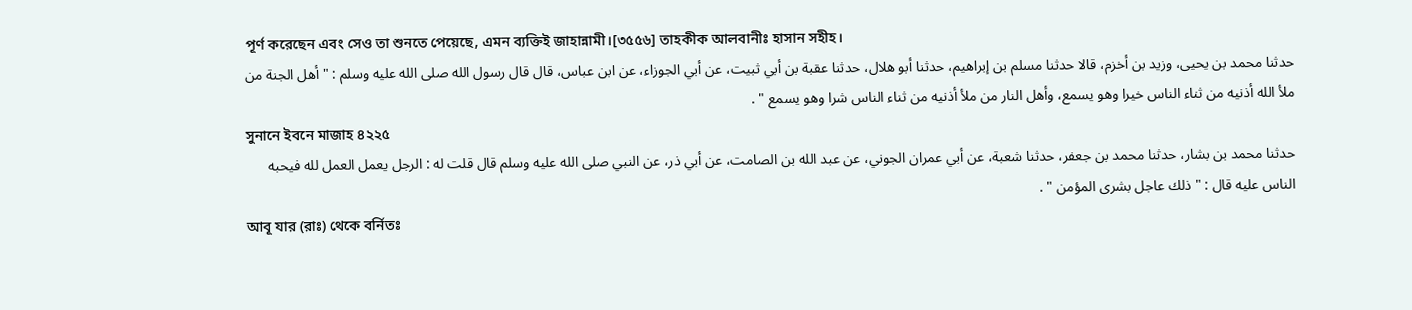পূর্ণ করেছেন এবং সেও তা শুনতে পেয়েছে, এমন ব্যক্তিই জাহান্নামী।[৩৫৫৬] তাহকীক আলবানীঃ হাসান সহীহ।
حدثنا محمد بن يحيى، وزيد بن أخزم، قالا حدثنا مسلم بن إبراهيم، حدثنا أبو هلال، حدثنا عقبة بن أبي ثبيت، عن أبي الجوزاء، عن ابن عباس، قال قال رسول الله صلى الله عليه وسلم : " أهل الجنة من ملأ الله أذنيه من ثناء الناس خيرا وهو يسمع، وأهل النار من ملأ أذنيه من ثناء الناس شرا وهو يسمع " .
সুনানে ইবনে মাজাহ ৪২২৫
حدثنا محمد بن بشار، حدثنا محمد بن جعفر، حدثنا شعبة، عن أبي عمران الجوني، عن عبد الله بن الصامت، عن أبي ذر، عن النبي صلى الله عليه وسلم قال قلت له : الرجل يعمل العمل لله فيحبه الناس عليه قال : " ذلك عاجل بشرى المؤمن " .
আবূ যার (রাঃ) থেকে বর্নিতঃ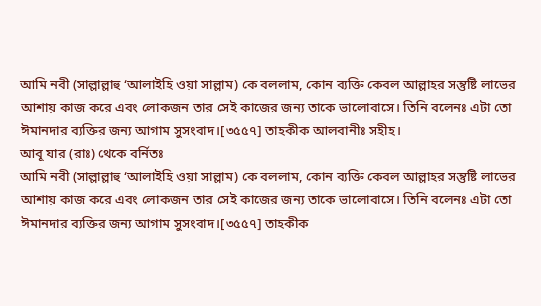আমি নবী (সাল্লাল্লাহু ‘আলাইহি ওয়া সাল্লাম) কে বললাম, কোন ব্যক্তি কেবল আল্লাহর সন্তুষ্টি লাভের আশায় কাজ করে এবং লোকজন তার সেই কাজের জন্য তাকে ভালোবাসে। তিনি বলেনঃ এটা তো ঈমানদার ব্যক্তির জন্য আগাম সুসংবাদ।[৩৫৫৭] তাহকীক আলবানীঃ সহীহ।
আবূ যার (রাঃ) থেকে বর্নিতঃ
আমি নবী (সাল্লাল্লাহু ‘আলাইহি ওয়া সাল্লাম) কে বললাম, কোন ব্যক্তি কেবল আল্লাহর সন্তুষ্টি লাভের আশায় কাজ করে এবং লোকজন তার সেই কাজের জন্য তাকে ভালোবাসে। তিনি বলেনঃ এটা তো ঈমানদার ব্যক্তির জন্য আগাম সুসংবাদ।[৩৫৫৭] তাহকীক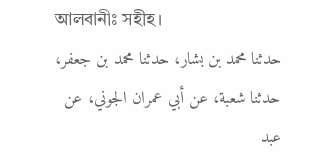আলবানীঃ সহীহ।
حدثنا محمد بن بشار، حدثنا محمد بن جعفر، حدثنا شعبة، عن أبي عمران الجوني، عن عبد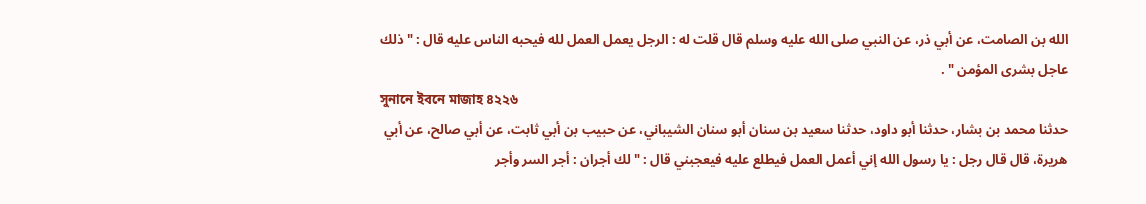الله بن الصامت، عن أبي ذر، عن النبي صلى الله عليه وسلم قال قلت له : الرجل يعمل العمل لله فيحبه الناس عليه قال : " ذلك عاجل بشرى المؤمن " .
সুনানে ইবনে মাজাহ ৪২২৬
حدثنا محمد بن بشار، حدثنا أبو داود، حدثنا سعيد بن سنان أبو سنان الشيباني، عن حبيب بن أبي ثابت، عن أبي صالح، عن أبي هريرة، قال قال رجل : يا رسول الله إني أعمل العمل فيطلع عليه فيعجبني قال : " لك أجران : أجر السر وأجر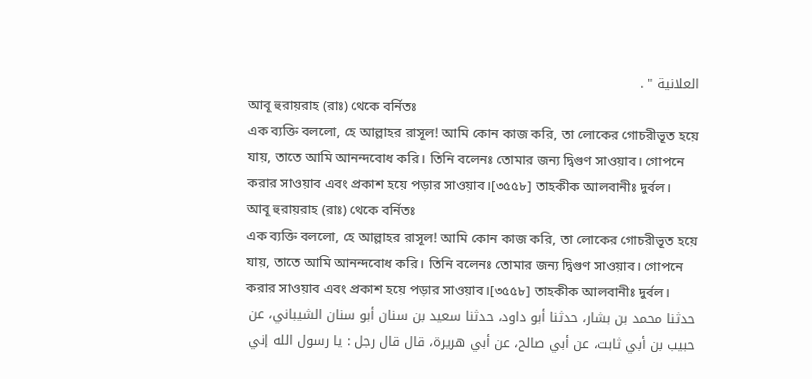العلانية " .
আবূ হুরায়রাহ (রাঃ) থেকে বর্নিতঃ
এক ব্যক্তি বললো, হে আল্লাহর রাসূল! আমি কোন কাজ করি, তা লোকের গোচরীভূত হয়ে যায়, তাতে আমি আনন্দবোধ করি। তিনি বলেনঃ তোমার জন্য দ্বিগুণ সাওয়াব। গোপনে করার সাওয়াব এবং প্রকাশ হয়ে পড়ার সাওয়াব।[৩৫৫৮] তাহকীক আলবানীঃ দুর্বল।
আবূ হুরায়রাহ (রাঃ) থেকে বর্নিতঃ
এক ব্যক্তি বললো, হে আল্লাহর রাসূল! আমি কোন কাজ করি, তা লোকের গোচরীভূত হয়ে যায়, তাতে আমি আনন্দবোধ করি। তিনি বলেনঃ তোমার জন্য দ্বিগুণ সাওয়াব। গোপনে করার সাওয়াব এবং প্রকাশ হয়ে পড়ার সাওয়াব।[৩৫৫৮] তাহকীক আলবানীঃ দুর্বল।
حدثنا محمد بن بشار، حدثنا أبو داود، حدثنا سعيد بن سنان أبو سنان الشيباني، عن حبيب بن أبي ثابت، عن أبي صالح، عن أبي هريرة، قال قال رجل : يا رسول الله إني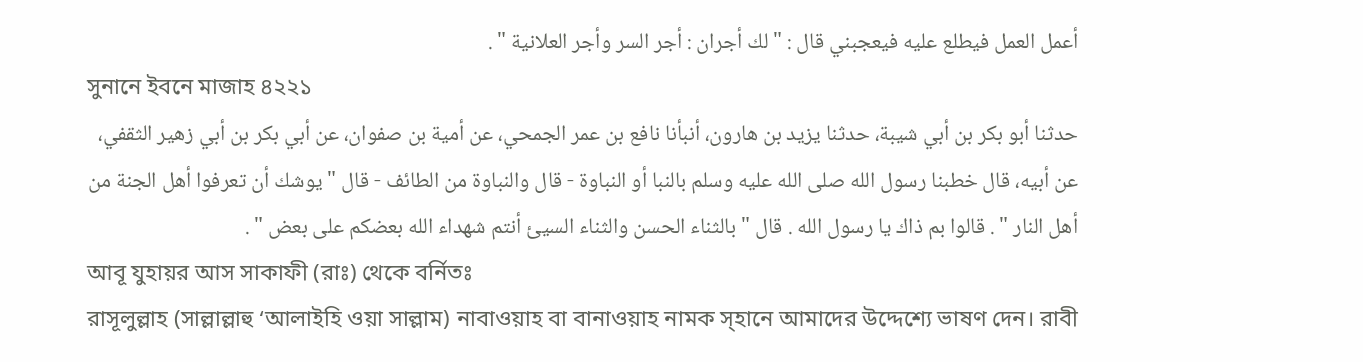أعمل العمل فيطلع عليه فيعجبني قال : " لك أجران : أجر السر وأجر العلانية " .
সুনানে ইবনে মাজাহ ৪২২১
حدثنا أبو بكر بن أبي شيبة، حدثنا يزيد بن هارون، أنبأنا نافع بن عمر الجمحي، عن أمية بن صفوان، عن أبي بكر بن أبي زهير الثقفي، عن أبيه، قال خطبنا رسول الله صلى الله عليه وسلم بالنبا أو النباوة - قال والنباوة من الطائف - قال " يوشك أن تعرفوا أهل الجنة من أهل النار " . قالوا بم ذاك يا رسول الله . قال " بالثناء الحسن والثناء السيئ أنتم شهداء الله بعضكم على بعض " .
আবূ যুহায়র আস সাকাফী (রাঃ) থেকে বর্নিতঃ
রাসূলুল্লাহ (সাল্লাল্লাহু ‘আলাইহি ওয়া সাল্লাম) নাবাওয়াহ বা বানাওয়াহ নামক স্হানে আমাদের উদ্দেশ্যে ভাষণ দেন। রাবী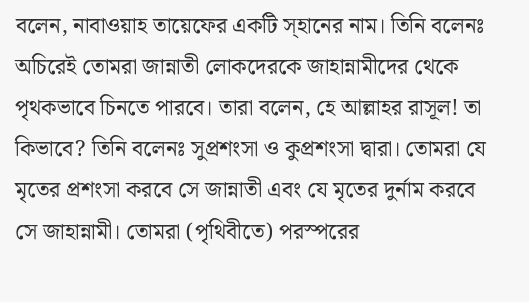বলেন, নাবাওয়াহ তায়েফের একটি স্হানের নাম। তিনি বলেনঃ অচিরেই তোমরা জান্নাতী লোকদেরকে জাহান্নামীদের থেকে পৃথকভাবে চিনতে পারবে। তারা বলেন, হে আল্লাহর রাসূল! তা কিভাবে? তিনি বলেনঃ সুপ্রশংসা ও কুপ্রশংসা দ্বারা। তোমরা যে মৃতের প্রশংসা করবে সে জান্নাতী এবং যে মৃতের দুর্নাম করবে সে জাহান্নামী। তোমরা (পৃথিবীতে) পরস্পরের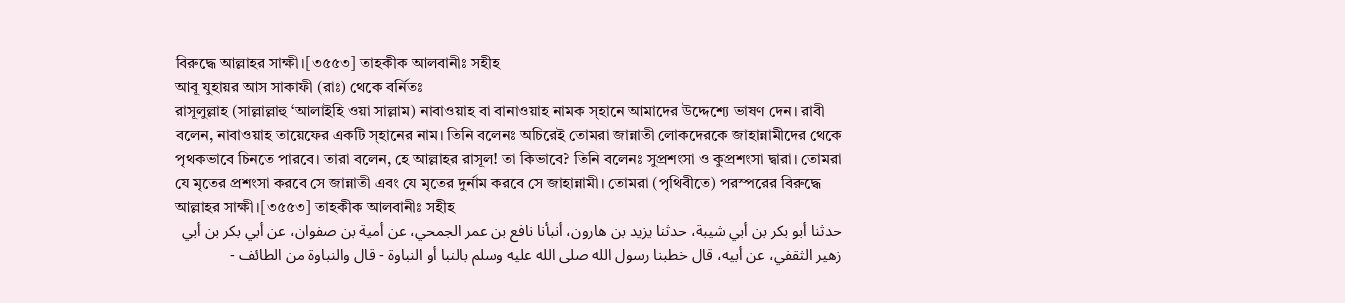বিরুদ্ধে আল্লাহর সাক্ষী।[৩৫৫৩] তাহকীক আলবানীঃ সহীহ
আবূ যুহায়র আস সাকাফী (রাঃ) থেকে বর্নিতঃ
রাসূলুল্লাহ (সাল্লাল্লাহু ‘আলাইহি ওয়া সাল্লাম) নাবাওয়াহ বা বানাওয়াহ নামক স্হানে আমাদের উদ্দেশ্যে ভাষণ দেন। রাবী বলেন, নাবাওয়াহ তায়েফের একটি স্হানের নাম। তিনি বলেনঃ অচিরেই তোমরা জান্নাতী লোকদেরকে জাহান্নামীদের থেকে পৃথকভাবে চিনতে পারবে। তারা বলেন, হে আল্লাহর রাসূল! তা কিভাবে? তিনি বলেনঃ সুপ্রশংসা ও কুপ্রশংসা দ্বারা। তোমরা যে মৃতের প্রশংসা করবে সে জান্নাতী এবং যে মৃতের দুর্নাম করবে সে জাহান্নামী। তোমরা (পৃথিবীতে) পরস্পরের বিরুদ্ধে আল্লাহর সাক্ষী।[৩৫৫৩] তাহকীক আলবানীঃ সহীহ
حدثنا أبو بكر بن أبي شيبة، حدثنا يزيد بن هارون، أنبأنا نافع بن عمر الجمحي، عن أمية بن صفوان، عن أبي بكر بن أبي زهير الثقفي، عن أبيه، قال خطبنا رسول الله صلى الله عليه وسلم بالنبا أو النباوة - قال والنباوة من الطائف -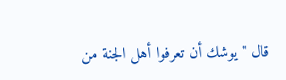قال " يوشك أن تعرفوا أهل الجنة من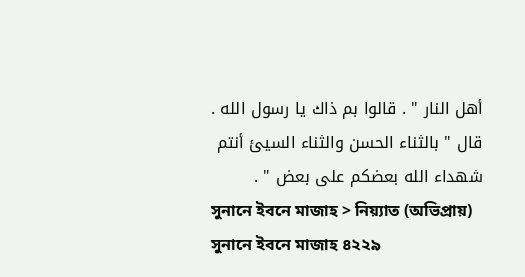أهل النار " . قالوا بم ذاك يا رسول الله . قال " بالثناء الحسن والثناء السيئ أنتم شهداء الله بعضكم على بعض " .
সুনানে ইবনে মাজাহ > নিয়্যাত (অভিপ্রায়)
সুনানে ইবনে মাজাহ ৪২২৯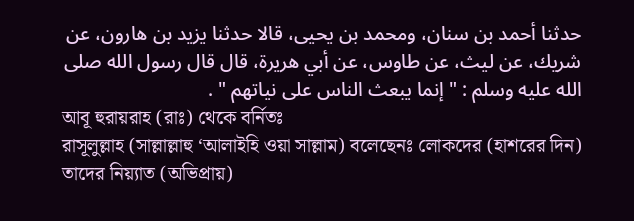حدثنا أحمد بن سنان، ومحمد بن يحيى، قالا حدثنا يزيد بن هارون، عن شريك، عن ليث، عن طاوس، عن أبي هريرة، قال قال رسول الله صلى الله عليه وسلم : " إنما يبعث الناس على نياتهم " .
আবূ হুরায়রাহ (রাঃ) থেকে বর্নিতঃ
রাসূলুল্লাহ (সাল্লাল্লাহু ‘আলাইহি ওয়া সাল্লাম) বলেছেনঃ লোকদের (হাশরের দিন) তাদের নিয়্যাত (অভিপ্রায়)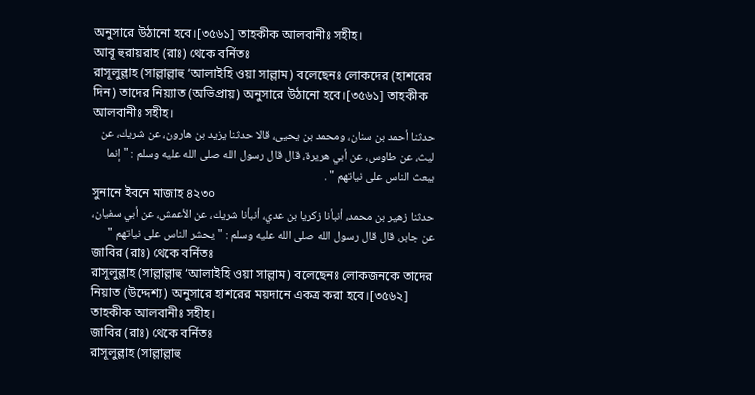অনুসারে উঠানো হবে।[৩৫৬১] তাহকীক আলবানীঃ সহীহ।
আবূ হুরায়রাহ (রাঃ) থেকে বর্নিতঃ
রাসূলুল্লাহ (সাল্লাল্লাহু ‘আলাইহি ওয়া সাল্লাম) বলেছেনঃ লোকদের (হাশরের দিন) তাদের নিয়্যাত (অভিপ্রায়) অনুসারে উঠানো হবে।[৩৫৬১] তাহকীক আলবানীঃ সহীহ।
حدثنا أحمد بن سنان، ومحمد بن يحيى، قالا حدثنا يزيد بن هارون، عن شريك، عن ليث، عن طاوس، عن أبي هريرة، قال قال رسول الله صلى الله عليه وسلم : " إنما يبعث الناس على نياتهم " .
সুনানে ইবনে মাজাহ ৪২৩০
حدثنا زهير بن محمد، أنبأنا زكريا بن عدي، أنبأنا شريك، عن الأعمش، عن أبي سفيان، عن جابر، قال قال رسول الله صلى الله عليه وسلم : " يحشر الناس على نياتهم "
জাবির (রাঃ) থেকে বর্নিতঃ
রাসূলুল্লাহ (সাল্লাল্লাহু ‘আলাইহি ওয়া সাল্লাম) বলেছেনঃ লোকজনকে তাদের নিয়াত (উদ্দেশ্য) অনুসারে হাশরের ময়দানে একত্র করা হবে।[৩৫৬২] তাহকীক আলবানীঃ সহীহ।
জাবির (রাঃ) থেকে বর্নিতঃ
রাসূলুল্লাহ (সাল্লাল্লাহু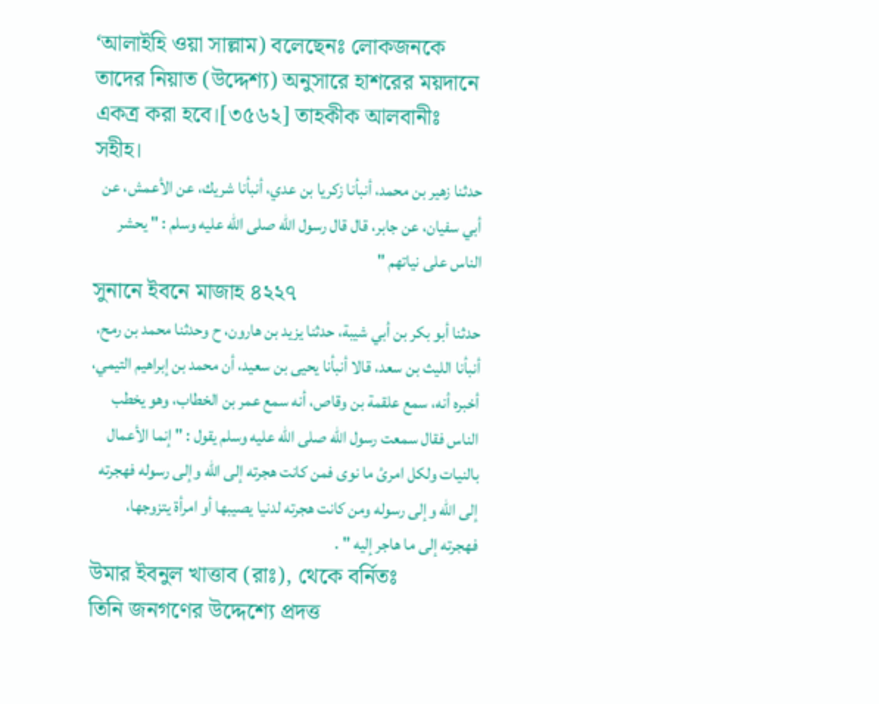‘আলাইহি ওয়া সাল্লাম) বলেছেনঃ লোকজনকে তাদের নিয়াত (উদ্দেশ্য) অনুসারে হাশরের ময়দানে একত্র করা হবে।[৩৫৬২] তাহকীক আলবানীঃ সহীহ।
حدثنا زهير بن محمد، أنبأنا زكريا بن عدي، أنبأنا شريك، عن الأعمش، عن أبي سفيان، عن جابر، قال قال رسول الله صلى الله عليه وسلم : " يحشر الناس على نياتهم "
সুনানে ইবনে মাজাহ ৪২২৭
حدثنا أبو بكر بن أبي شيبة، حدثنا يزيد بن هارون، ح وحدثنا محمد بن رمح، أنبأنا الليث بن سعد، قالا أنبأنا يحيى بن سعيد، أن محمد بن إبراهيم التيمي، أخبره أنه، سمع علقمة بن وقاص، أنه سمع عمر بن الخطاب، وهو يخطب الناس فقال سمعت رسول الله صلى الله عليه وسلم يقول : " إنما الأعمال بالنيات ولكل امرئ ما نوى فمن كانت هجرته إلى الله وإلى رسوله فهجرته إلى الله وإلى رسوله ومن كانت هجرته لدنيا يصيبها أو امرأة يتزوجها، فهجرته إلى ما هاجر إليه " .
উমার ইবনুল খাত্তাব (রাঃ), থেকে বর্নিতঃ
তিনি জনগণের উদ্দেশ্যে প্রদত্ত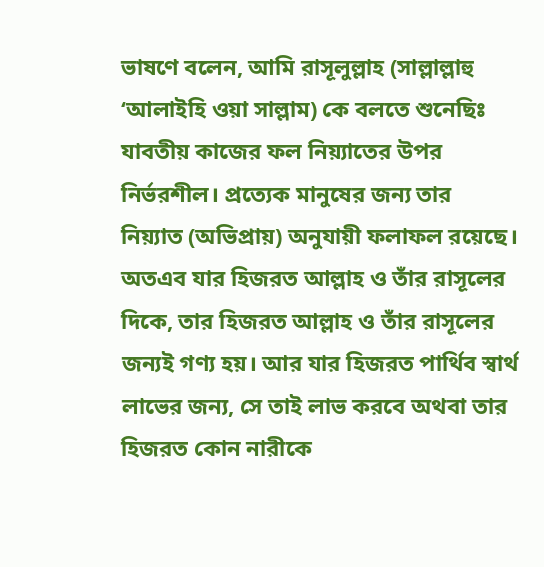ভাষণে বলেন, আমি রাসূলুল্লাহ (সাল্লাল্লাহু ‘আলাইহি ওয়া সাল্লাম) কে বলতে শুনেছিঃ যাবতীয় কাজের ফল নিয়্যাতের উপর নির্ভরশীল। প্রত্যেক মানুষের জন্য তার নিয়্যাত (অভিপ্রায়) অনুযায়ী ফলাফল রয়েছে। অতএব যার হিজরত আল্লাহ ও তাঁর রাসূলের দিকে, তার হিজরত আল্লাহ ও তাঁর রাসূলের জন্যই গণ্য হয়। আর যার হিজরত পার্থিব স্বার্থ লাভের জন্য, সে তাই লাভ করবে অথবা তার হিজরত কোন নারীকে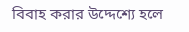বিবাহ করার উদ্দেশ্যে হলে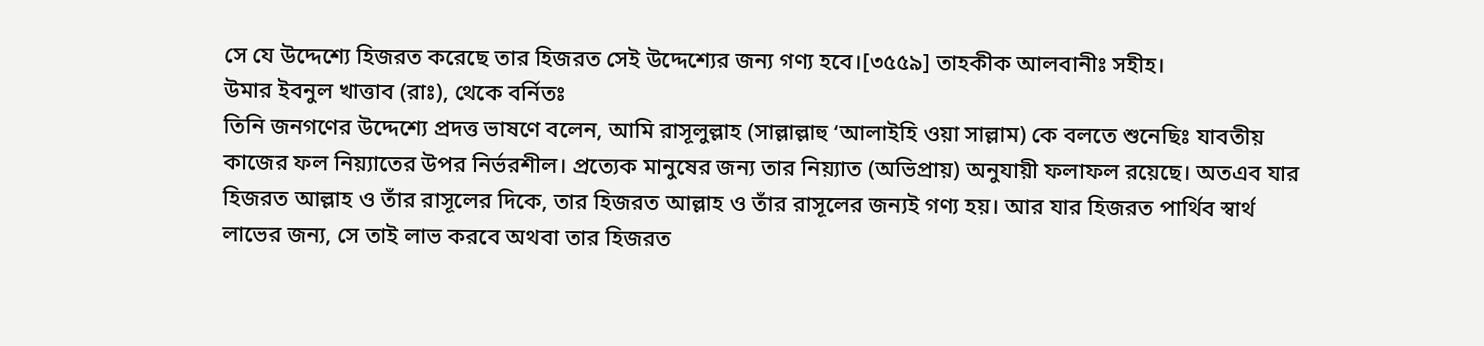সে যে উদ্দেশ্যে হিজরত করেছে তার হিজরত সেই উদ্দেশ্যের জন্য গণ্য হবে।[৩৫৫৯] তাহকীক আলবানীঃ সহীহ।
উমার ইবনুল খাত্তাব (রাঃ), থেকে বর্নিতঃ
তিনি জনগণের উদ্দেশ্যে প্রদত্ত ভাষণে বলেন, আমি রাসূলুল্লাহ (সাল্লাল্লাহু ‘আলাইহি ওয়া সাল্লাম) কে বলতে শুনেছিঃ যাবতীয় কাজের ফল নিয়্যাতের উপর নির্ভরশীল। প্রত্যেক মানুষের জন্য তার নিয়্যাত (অভিপ্রায়) অনুযায়ী ফলাফল রয়েছে। অতএব যার হিজরত আল্লাহ ও তাঁর রাসূলের দিকে, তার হিজরত আল্লাহ ও তাঁর রাসূলের জন্যই গণ্য হয়। আর যার হিজরত পার্থিব স্বার্থ লাভের জন্য, সে তাই লাভ করবে অথবা তার হিজরত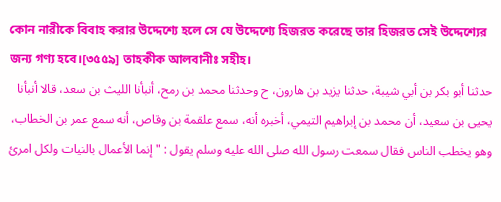কোন নারীকে বিবাহ করার উদ্দেশ্যে হলে সে যে উদ্দেশ্যে হিজরত করেছে তার হিজরত সেই উদ্দেশ্যের জন্য গণ্য হবে।[৩৫৫৯] তাহকীক আলবানীঃ সহীহ।
حدثنا أبو بكر بن أبي شيبة، حدثنا يزيد بن هارون، ح وحدثنا محمد بن رمح، أنبأنا الليث بن سعد، قالا أنبأنا يحيى بن سعيد، أن محمد بن إبراهيم التيمي، أخبره أنه، سمع علقمة بن وقاص، أنه سمع عمر بن الخطاب، وهو يخطب الناس فقال سمعت رسول الله صلى الله عليه وسلم يقول : " إنما الأعمال بالنيات ولكل امرئ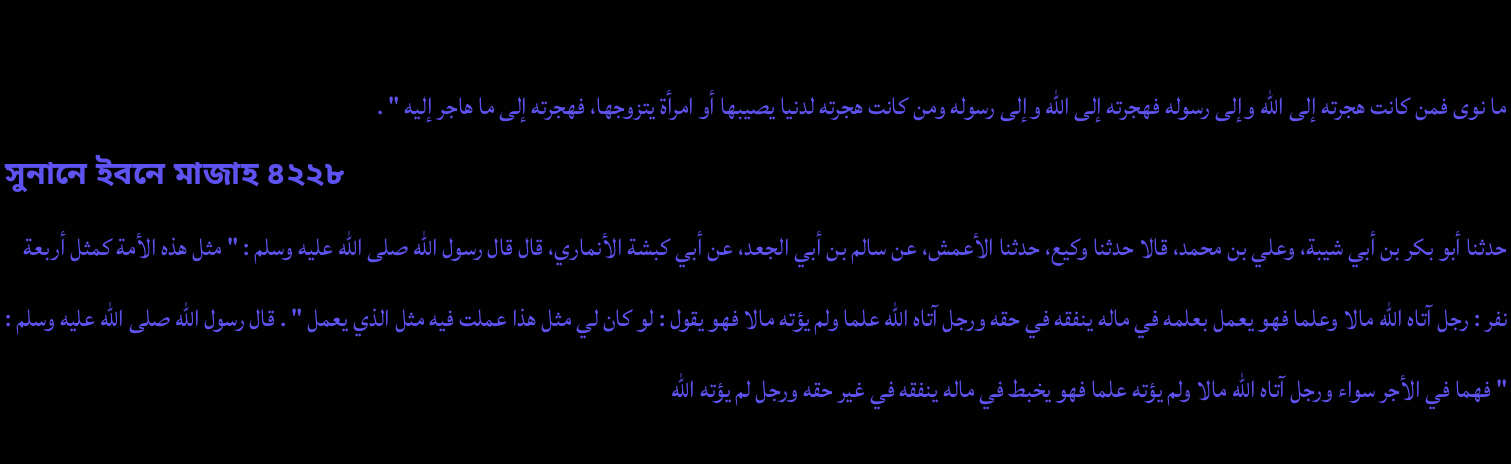ما نوى فمن كانت هجرته إلى الله وإلى رسوله فهجرته إلى الله وإلى رسوله ومن كانت هجرته لدنيا يصيبها أو امرأة يتزوجها، فهجرته إلى ما هاجر إليه " .
সুনানে ইবনে মাজাহ ৪২২৮
حدثنا أبو بكر بن أبي شيبة، وعلي بن محمد، قالا حدثنا وكيع، حدثنا الأعمش، عن سالم بن أبي الجعد، عن أبي كبشة الأنماري، قال قال رسول الله صلى الله عليه وسلم : " مثل هذه الأمة كمثل أربعة نفر : رجل آتاه الله مالا وعلما فهو يعمل بعلمه في ماله ينفقه في حقه ورجل آتاه الله علما ولم يؤته مالا فهو يقول : لو كان لي مثل هذا عملت فيه مثل الذي يعمل " . قال رسول الله صلى الله عليه وسلم : " فهما في الأجر سواء ورجل آتاه الله مالا ولم يؤته علما فهو يخبط في ماله ينفقه في غير حقه ورجل لم يؤته الله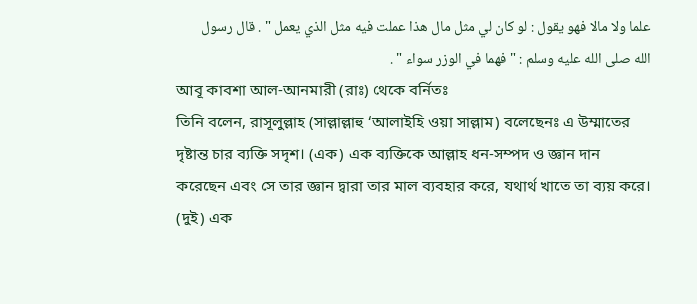علما ولا مالا فهو يقول : لو كان لي مثل مال هذا عملت فيه مثل الذي يعمل " . قال رسول الله صلى الله عليه وسلم : " فهما في الوزر سواء " .
আবূ কাবশা আল-আনমারী (রাঃ) থেকে বর্নিতঃ
তিনি বলেন, রাসূলুল্লাহ (সাল্লাল্লাহু ‘আলাইহি ওয়া সাল্লাম) বলেছেনঃ এ উম্মাতের দৃষ্টান্ত চার ব্যক্তি সদৃশ। (এক) এক ব্যক্তিকে আল্লাহ ধন-সম্পদ ও জ্ঞান দান করেছেন এবং সে তার জ্ঞান দ্বারা তার মাল ব্যবহার করে, যথার্থ খাতে তা ব্যয় করে। (দুই) এক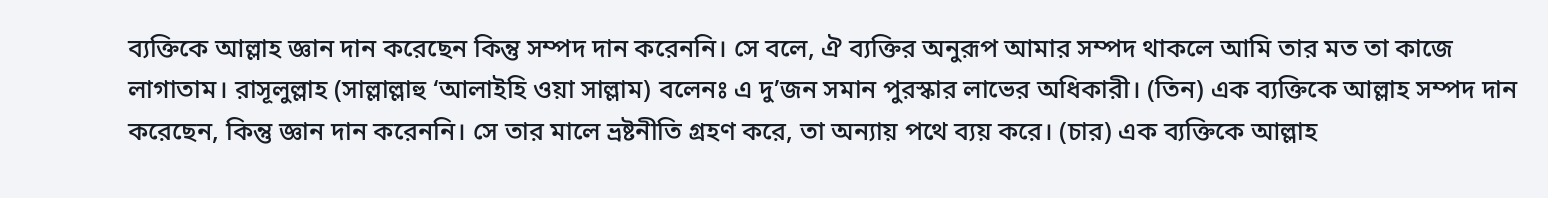ব্যক্তিকে আল্লাহ জ্ঞান দান করেছেন কিন্তু সম্পদ দান করেননি। সে বলে, ঐ ব্যক্তির অনুরূপ আমার সম্পদ থাকলে আমি তার মত তা কাজে লাগাতাম। রাসূলুল্লাহ (সাল্লাল্লাহু ‘আলাইহি ওয়া সাল্লাম) বলেনঃ এ দু’জন সমান পুরস্কার লাভের অধিকারী। (তিন) এক ব্যক্তিকে আল্লাহ সম্পদ দান করেছেন, কিন্তু জ্ঞান দান করেননি। সে তার মালে ভ্রষ্টনীতি গ্রহণ করে, তা অন্যায় পথে ব্যয় করে। (চার) এক ব্যক্তিকে আল্লাহ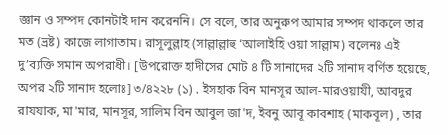জ্ঞান ও সম্পদ কোনটাই দান করেননি। সে বলে, তার অনুরুপ আমার সম্পদ থাকলে তার মত (ভ্রষ্ট) কাজে লাগাতাম। রাসূলুল্লাহ (সাল্লাল্লাহু ‘আলাইহি ওয়া সাল্লাম) বলেনঃ এই দু’ব্যক্তি সমান অপরাধী। [উপরোক্ত হাদীসের মোট ৪ টি সানাদের ২টি সানাদ বর্ণিত হয়েছে, অপর ২টি সানাদ হলোঃ] ৩/৪২২৮ (১) . ইসহাক বিন মানসূর আল-মারওয়াযী, আবদুর রাযযাক, মা'মার, মানসূর, সালিম বিন আবুল জা'দ, ইবনু আবূ কাবশাহ (মাকবূল) , তার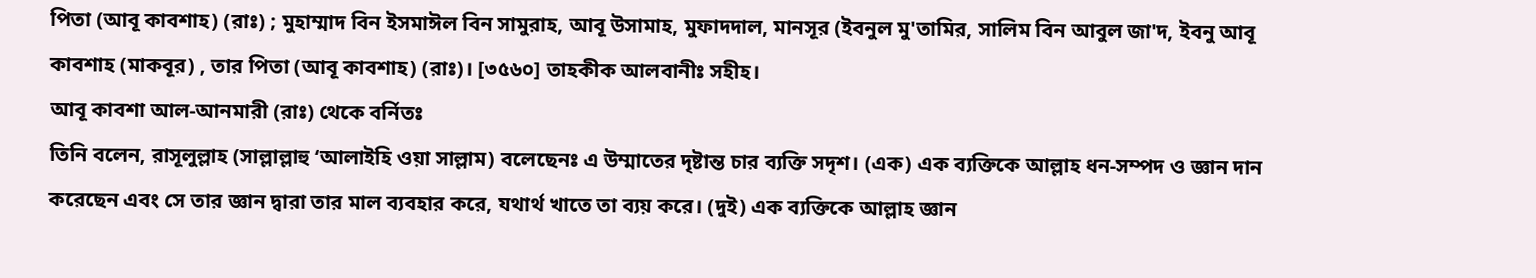পিতা (আবূ কাবশাহ) (রাঃ) ; মুহাম্মাদ বিন ইসমাঈল বিন সামুরাহ, আবূ উসামাহ, মুফাদদাল, মানসূর (ইবনুল মু'তামির, সালিম বিন আবুল জা'দ, ইবনু আবূ কাবশাহ (মাকবূর) , তার পিতা (আবূ কাবশাহ) (রাঃ)। [৩৫৬০] তাহকীক আলবানীঃ সহীহ।
আবূ কাবশা আল-আনমারী (রাঃ) থেকে বর্নিতঃ
তিনি বলেন, রাসূলুল্লাহ (সাল্লাল্লাহু ‘আলাইহি ওয়া সাল্লাম) বলেছেনঃ এ উম্মাতের দৃষ্টান্ত চার ব্যক্তি সদৃশ। (এক) এক ব্যক্তিকে আল্লাহ ধন-সম্পদ ও জ্ঞান দান করেছেন এবং সে তার জ্ঞান দ্বারা তার মাল ব্যবহার করে, যথার্থ খাতে তা ব্যয় করে। (দুই) এক ব্যক্তিকে আল্লাহ জ্ঞান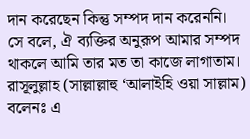দান করেছেন কিন্তু সম্পদ দান করেননি। সে বলে, ঐ ব্যক্তির অনুরূপ আমার সম্পদ থাকলে আমি তার মত তা কাজে লাগাতাম। রাসূলুল্লাহ (সাল্লাল্লাহু ‘আলাইহি ওয়া সাল্লাম) বলেনঃ এ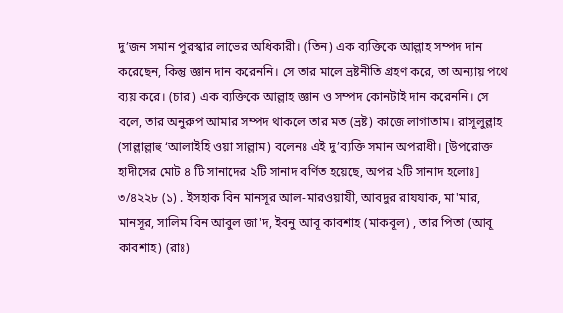দু’জন সমান পুরস্কার লাভের অধিকারী। (তিন) এক ব্যক্তিকে আল্লাহ সম্পদ দান করেছেন, কিন্তু জ্ঞান দান করেননি। সে তার মালে ভ্রষ্টনীতি গ্রহণ করে, তা অন্যায় পথে ব্যয় করে। (চার) এক ব্যক্তিকে আল্লাহ জ্ঞান ও সম্পদ কোনটাই দান করেননি। সে বলে, তার অনুরুপ আমার সম্পদ থাকলে তার মত (ভ্রষ্ট) কাজে লাগাতাম। রাসূলুল্লাহ (সাল্লাল্লাহু ‘আলাইহি ওয়া সাল্লাম) বলেনঃ এই দু’ব্যক্তি সমান অপরাধী। [উপরোক্ত হাদীসের মোট ৪ টি সানাদের ২টি সানাদ বর্ণিত হয়েছে, অপর ২টি সানাদ হলোঃ] ৩/৪২২৮ (১) . ইসহাক বিন মানসূর আল-মারওয়াযী, আবদুর রাযযাক, মা'মার, মানসূর, সালিম বিন আবুল জা'দ, ইবনু আবূ কাবশাহ (মাকবূল) , তার পিতা (আবূ কাবশাহ) (রাঃ)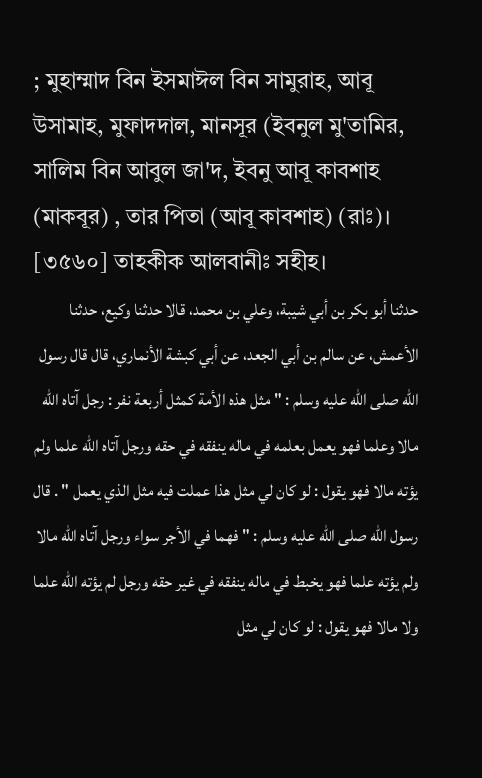; মুহাম্মাদ বিন ইসমাঈল বিন সামুরাহ, আবূ উসামাহ, মুফাদদাল, মানসূর (ইবনুল মু'তামির, সালিম বিন আবুল জা'দ, ইবনু আবূ কাবশাহ (মাকবূর) , তার পিতা (আবূ কাবশাহ) (রাঃ)। [৩৫৬০] তাহকীক আলবানীঃ সহীহ।
حدثنا أبو بكر بن أبي شيبة، وعلي بن محمد، قالا حدثنا وكيع، حدثنا الأعمش، عن سالم بن أبي الجعد، عن أبي كبشة الأنماري، قال قال رسول الله صلى الله عليه وسلم : " مثل هذه الأمة كمثل أربعة نفر : رجل آتاه الله مالا وعلما فهو يعمل بعلمه في ماله ينفقه في حقه ورجل آتاه الله علما ولم يؤته مالا فهو يقول : لو كان لي مثل هذا عملت فيه مثل الذي يعمل " . قال رسول الله صلى الله عليه وسلم : " فهما في الأجر سواء ورجل آتاه الله مالا ولم يؤته علما فهو يخبط في ماله ينفقه في غير حقه ورجل لم يؤته الله علما ولا مالا فهو يقول : لو كان لي مثل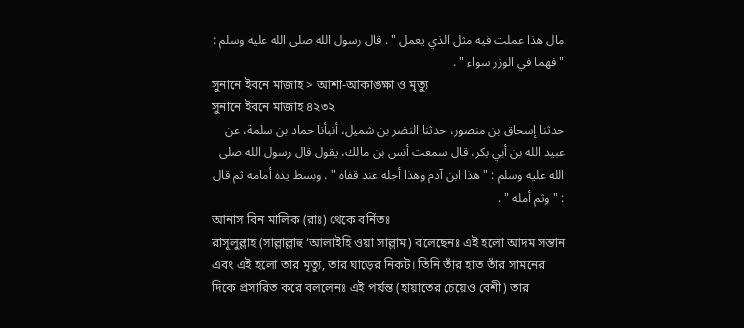مال هذا عملت فيه مثل الذي يعمل " . قال رسول الله صلى الله عليه وسلم : " فهما في الوزر سواء " .
সুনানে ইবনে মাজাহ > আশা-আকাঙ্ক্ষা ও মৃত্যু
সুনানে ইবনে মাজাহ ৪২৩২
حدثنا إسحاق بن منصور، حدثنا النضر بن شميل، أنبأنا حماد بن سلمة، عن عبيد الله بن أبي بكر، قال سمعت أنس بن مالك، يقول قال رسول الله صلى الله عليه وسلم : " هذا ابن آدم وهذا أجله عند قفاه " . وبسط يده أمامه ثم قال : " وثم أمله " .
আনাস বিন মালিক (রাঃ) থেকে বর্নিতঃ
রাসূলুল্লাহ (সাল্লাল্লাহু ‘আলাইহি ওয়া সাল্লাম) বলেছেনঃ এই হলো আদম সন্তান এবং এই হলো তার মৃত্যু, তার ঘাড়ের নিকট। তিনি তাঁর হাত তাঁর সামনের দিকে প্রসারিত করে বললেনঃ এই পর্যন্ত (হায়াতের চেয়েও বেশী) তার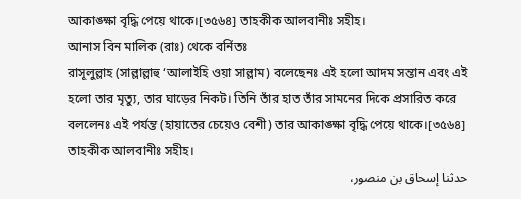আকাঙ্ক্ষা বৃদ্ধি পেয়ে থাকে।[৩৫৬৪] তাহকীক আলবানীঃ সহীহ।
আনাস বিন মালিক (রাঃ) থেকে বর্নিতঃ
রাসূলুল্লাহ (সাল্লাল্লাহু ‘আলাইহি ওয়া সাল্লাম) বলেছেনঃ এই হলো আদম সন্তান এবং এই হলো তার মৃত্যু, তার ঘাড়ের নিকট। তিনি তাঁর হাত তাঁর সামনের দিকে প্রসারিত করে বললেনঃ এই পর্যন্ত (হায়াতের চেয়েও বেশী) তার আকাঙ্ক্ষা বৃদ্ধি পেয়ে থাকে।[৩৫৬৪] তাহকীক আলবানীঃ সহীহ।
حدثنا إسحاق بن منصور،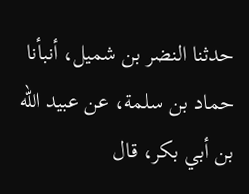حدثنا النضر بن شميل، أنبأنا حماد بن سلمة، عن عبيد الله بن أبي بكر، قال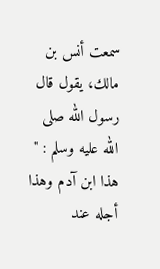سمعت أنس بن مالك، يقول قال رسول الله صلى الله عليه وسلم : " هذا ابن آدم وهذا أجله عند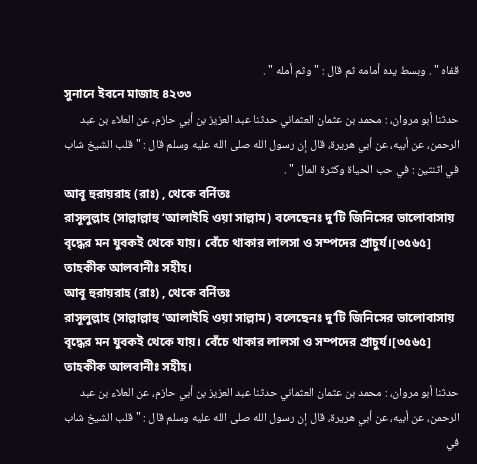قفاه " . وبسط يده أمامه ثم قال : " وثم أمله " .
সুনানে ইবনে মাজাহ ৪২৩৩
حدثنا أبو مروان، : محمد بن عثمان العثماني حدثنا عبد العزيز بن أبي حازم، عن العلاء بن عبد الرحمن، عن أبيه، عن أبي هريرة، قال إن رسول الله صلى الله عليه وسلم قال : " قلب الشيخ شاب في اثنتين : في حب الحياة وكثرة المال " .
আবূ হুরায়রাহ (রাঃ) , থেকে বর্নিতঃ
রাসূলুল্লাহ (সাল্লাল্লাহু ‘আলাইহি ওয়া সাল্লাম) বলেছেনঃ দু’টি জিনিসের ভালোবাসায় বৃদ্ধের মন যুবকই থেকে যায়। বেঁচে থাকার লালসা ও সম্পদের প্রাচুর্য।[৩৫৬৫] তাহকীক আলবানীঃ সহীহ।
আবূ হুরায়রাহ (রাঃ) , থেকে বর্নিতঃ
রাসূলুল্লাহ (সাল্লাল্লাহু ‘আলাইহি ওয়া সাল্লাম) বলেছেনঃ দু’টি জিনিসের ভালোবাসায় বৃদ্ধের মন যুবকই থেকে যায়। বেঁচে থাকার লালসা ও সম্পদের প্রাচুর্য।[৩৫৬৫] তাহকীক আলবানীঃ সহীহ।
حدثنا أبو مروان، : محمد بن عثمان العثماني حدثنا عبد العزيز بن أبي حازم، عن العلاء بن عبد الرحمن، عن أبيه، عن أبي هريرة، قال إن رسول الله صلى الله عليه وسلم قال : " قلب الشيخ شاب في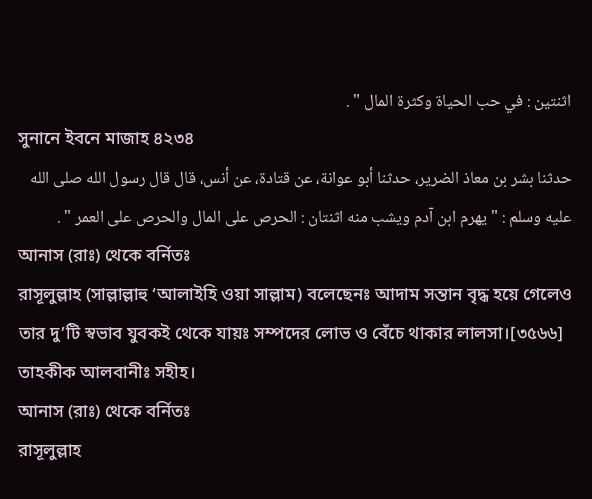اثنتين : في حب الحياة وكثرة المال " .
সুনানে ইবনে মাজাহ ৪২৩৪
حدثنا بشر بن معاذ الضرير، حدثنا أبو عوانة، عن قتادة، عن أنس، قال قال رسول الله صلى الله عليه وسلم : " يهرم ابن آدم ويشب منه اثنتان : الحرص على المال والحرص على العمر " .
আনাস (রাঃ) থেকে বর্নিতঃ
রাসূলুল্লাহ (সাল্লাল্লাহু ‘আলাইহি ওয়া সাল্লাম) বলেছেনঃ আদাম সন্তান বৃদ্ধ হয়ে গেলেও তার দু’টি স্বভাব যুবকই থেকে যায়ঃ সম্পদের লোভ ও বেঁচে থাকার লালসা।[৩৫৬৬] তাহকীক আলবানীঃ সহীহ।
আনাস (রাঃ) থেকে বর্নিতঃ
রাসূলুল্লাহ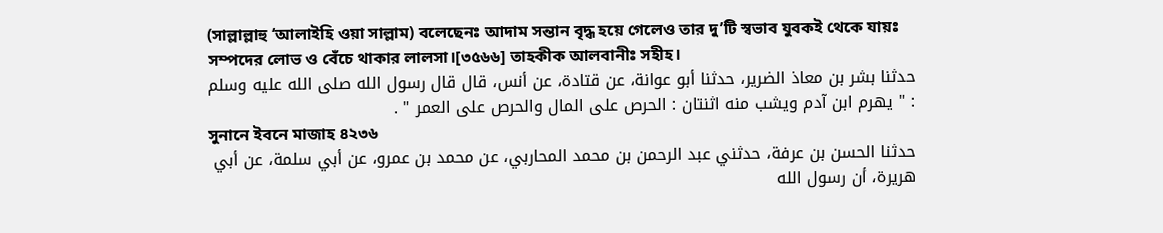(সাল্লাল্লাহু ‘আলাইহি ওয়া সাল্লাম) বলেছেনঃ আদাম সন্তান বৃদ্ধ হয়ে গেলেও তার দু’টি স্বভাব যুবকই থেকে যায়ঃ সম্পদের লোভ ও বেঁচে থাকার লালসা।[৩৫৬৬] তাহকীক আলবানীঃ সহীহ।
حدثنا بشر بن معاذ الضرير، حدثنا أبو عوانة، عن قتادة، عن أنس، قال قال رسول الله صلى الله عليه وسلم : " يهرم ابن آدم ويشب منه اثنتان : الحرص على المال والحرص على العمر " .
সুনানে ইবনে মাজাহ ৪২৩৬
حدثنا الحسن بن عرفة، حدثني عبد الرحمن بن محمد المحاربي، عن محمد بن عمرو، عن أبي سلمة، عن أبي هريرة، أن رسول الله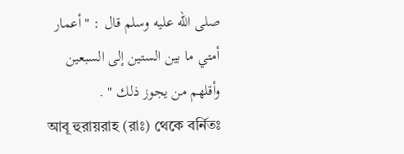صلى الله عليه وسلم قال : " أعمار أمتي ما بين الستين إلى السبعين وأقلهم من يجوز ذلك " .
আবূ হুরায়রাহ (রাঃ) থেকে বর্নিতঃ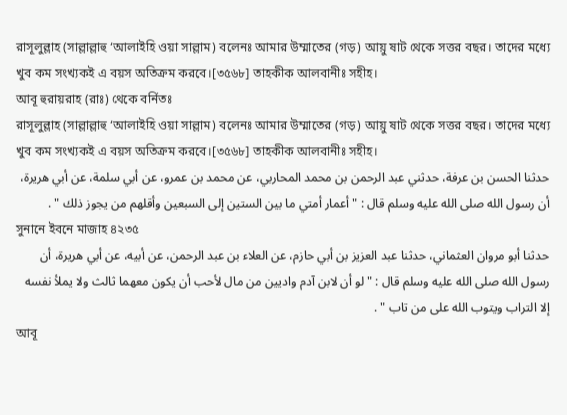রাসূলুল্লাহ (সাল্লাল্লাহু ‘আলাইহি ওয়া সাল্লাম) বলেনঃ আমার উম্মাতের (গড়) আয়ু ষাট থেকে সত্তর বছর। তাদের মধ্যে খুব কম সংখ্যকই এ বয়স অতিক্রম করবে।[৩৫৬৮] তাহকীক আলবানীঃ সহীহ।
আবূ হুরায়রাহ (রাঃ) থেকে বর্নিতঃ
রাসূলুল্লাহ (সাল্লাল্লাহু ‘আলাইহি ওয়া সাল্লাম) বলেনঃ আমার উম্মাতের (গড়) আয়ু ষাট থেকে সত্তর বছর। তাদের মধ্যে খুব কম সংখ্যকই এ বয়স অতিক্রম করবে।[৩৫৬৮] তাহকীক আলবানীঃ সহীহ।
حدثنا الحسن بن عرفة، حدثني عبد الرحمن بن محمد المحاربي، عن محمد بن عمرو، عن أبي سلمة، عن أبي هريرة، أن رسول الله صلى الله عليه وسلم قال : " أعمار أمتي ما بين الستين إلى السبعين وأقلهم من يجوز ذلك " .
সুনানে ইবনে মাজাহ ৪২৩৫
حدثنا أبو مروان العثماني، حدثنا عبد العزيز بن أبي حازم، عن العلاء بن عبد الرحمن، عن أبيه، عن أبي هريرة، أن رسول الله صلى الله عليه وسلم قال : " لو أن لابن آدم واديين من مال لأحب أن يكون معهما ثالث ولا يملأ نفسه إلا التراب ويتوب الله على من تاب " .
আবূ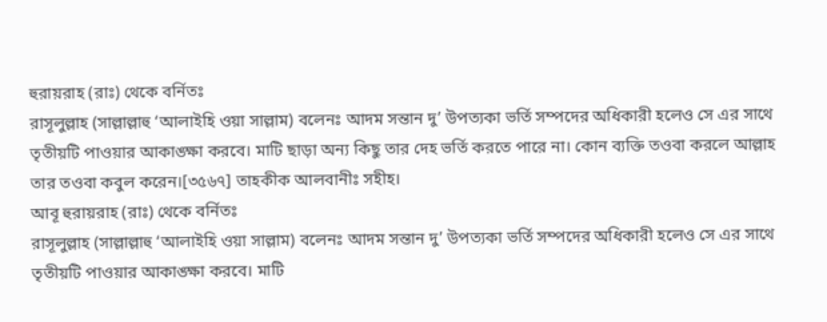হুরায়রাহ (রাঃ) থেকে বর্নিতঃ
রাসূলুল্লাহ (সাল্লাল্লাহু ‘আলাইহি ওয়া সাল্লাম) বলেনঃ আদম সন্তান দু’ উপত্যকা ভর্তি সম্পদের অধিকারী হলেও সে এর সাথে তৃতীয়টি পাওয়ার আকাঙ্ক্ষা করবে। মাটি ছাড়া অন্য কিছু তার দেহ ভর্তি করতে পারে না। কোন ব্যক্তি তওবা করলে আল্লাহ তার তওবা কবুল করেন।[৩৫৬৭] তাহকীক আলবানীঃ সহীহ।
আবূ হুরায়রাহ (রাঃ) থেকে বর্নিতঃ
রাসূলুল্লাহ (সাল্লাল্লাহু ‘আলাইহি ওয়া সাল্লাম) বলেনঃ আদম সন্তান দু’ উপত্যকা ভর্তি সম্পদের অধিকারী হলেও সে এর সাথে তৃতীয়টি পাওয়ার আকাঙ্ক্ষা করবে। মাটি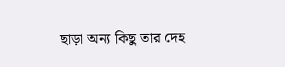ছাড়া অন্য কিছু তার দেহ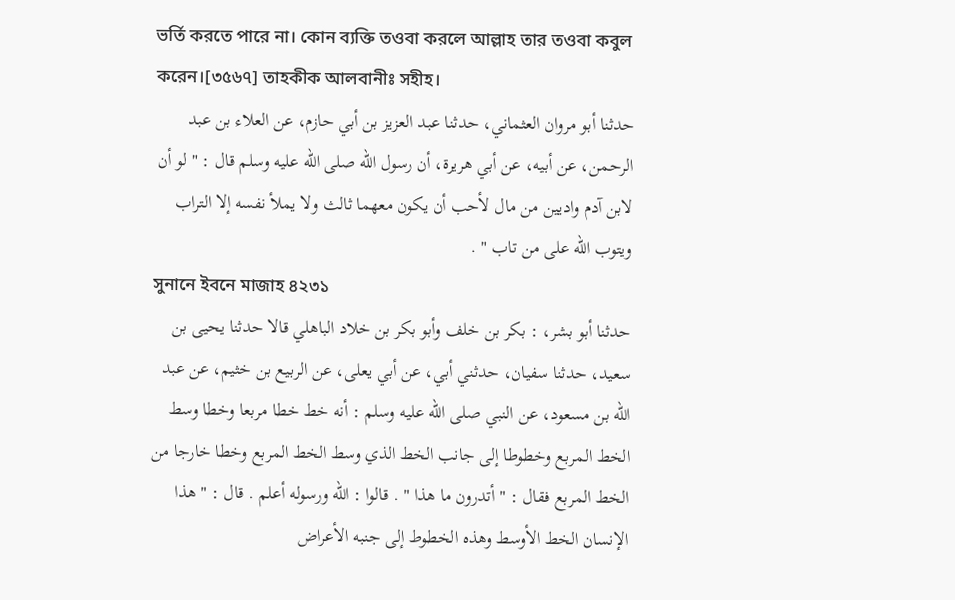ভর্তি করতে পারে না। কোন ব্যক্তি তওবা করলে আল্লাহ তার তওবা কবুল করেন।[৩৫৬৭] তাহকীক আলবানীঃ সহীহ।
حدثنا أبو مروان العثماني، حدثنا عبد العزيز بن أبي حازم، عن العلاء بن عبد الرحمن، عن أبيه، عن أبي هريرة، أن رسول الله صلى الله عليه وسلم قال : " لو أن لابن آدم واديين من مال لأحب أن يكون معهما ثالث ولا يملأ نفسه إلا التراب ويتوب الله على من تاب " .
সুনানে ইবনে মাজাহ ৪২৩১
حدثنا أبو بشر، : بكر بن خلف وأبو بكر بن خلاد الباهلي قالا حدثنا يحيى بن سعيد، حدثنا سفيان، حدثني أبي، عن أبي يعلى، عن الربيع بن خثيم، عن عبد الله بن مسعود، عن النبي صلى الله عليه وسلم : أنه خط خطا مربعا وخطا وسط الخط المربع وخطوطا إلى جانب الخط الذي وسط الخط المربع وخطا خارجا من الخط المربع فقال : " أتدرون ما هذا " . قالوا : الله ورسوله أعلم . قال : " هذا الإنسان الخط الأوسط وهذه الخطوط إلى جنبه الأعراض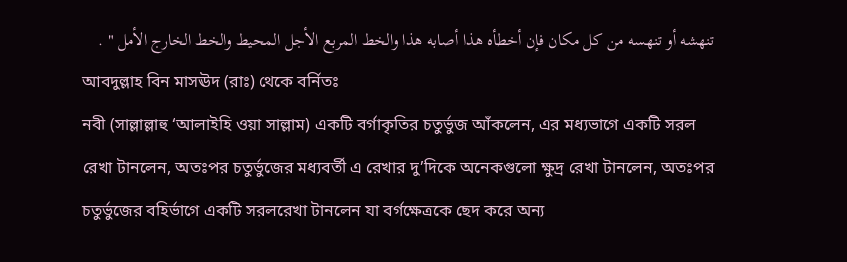تنهشه أو تنهسه من كل مكان فإن أخطأه هذا أصابه هذا والخط المربع الأجل المحيط والخط الخارج الأمل " .
আবদুল্লাহ বিন মাসঊদ (রাঃ) থেকে বর্নিতঃ
নবী (সাল্লাল্লাহু ‘আলাইহি ওয়া সাল্লাম) একটি বর্গাকৃতির চতুর্ভুজ আঁকলেন, এর মধ্যভাগে একটি সরল রেখা টানলেন, অতঃপর চতুর্ভুজের মধ্যবর্তী এ রেখার দু’দিকে অনেকগুলো ক্ষুদ্র রেখা টানলেন, অতঃপর চতুর্ভুজের বহির্ভাগে একটি সরলরেখা টানলেন যা বর্গক্ষেত্রকে ছেদ করে অন্য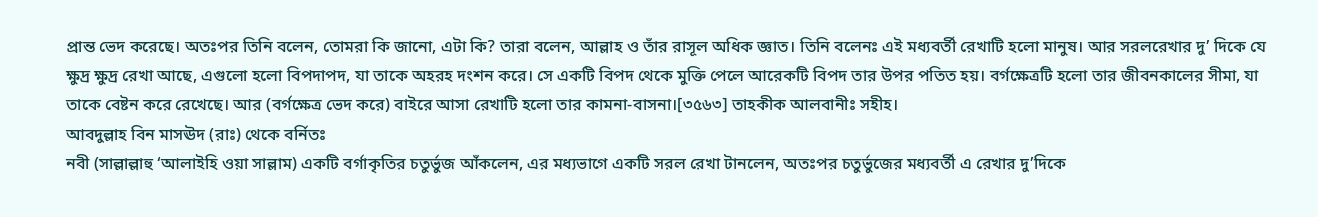প্রান্ত ভেদ করেছে। অতঃপর তিনি বলেন, তোমরা কি জানো, এটা কি? তারা বলেন, আল্লাহ ও তাঁর রাসূল অধিক জ্ঞাত। তিনি বলেনঃ এই মধ্যবর্তী রেখাটি হলো মানুষ। আর সরলরেখার দু’ দিকে যে ক্ষুদ্র ক্ষুদ্র রেখা আছে, এগুলো হলো বিপদাপদ, যা তাকে অহরহ দংশন করে। সে একটি বিপদ থেকে মুক্তি পেলে আরেকটি বিপদ তার উপর পতিত হয়। বর্গক্ষেত্রটি হলো তার জীবনকালের সীমা, যা তাকে বেষ্টন করে রেখেছে। আর (বর্গক্ষেত্র ভেদ করে) বাইরে আসা রেখাটি হলো তার কামনা-বাসনা।[৩৫৬৩] তাহকীক আলবানীঃ সহীহ।
আবদুল্লাহ বিন মাসঊদ (রাঃ) থেকে বর্নিতঃ
নবী (সাল্লাল্লাহু ‘আলাইহি ওয়া সাল্লাম) একটি বর্গাকৃতির চতুর্ভুজ আঁকলেন, এর মধ্যভাগে একটি সরল রেখা টানলেন, অতঃপর চতুর্ভুজের মধ্যবর্তী এ রেখার দু’দিকে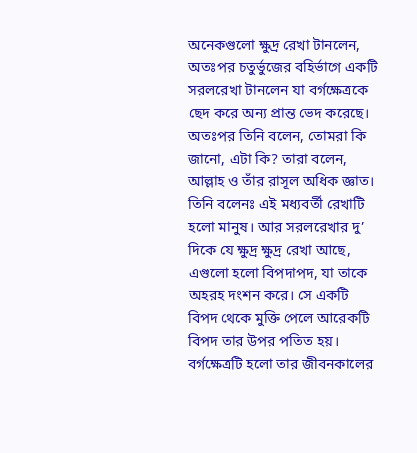অনেকগুলো ক্ষুদ্র রেখা টানলেন, অতঃপর চতুর্ভুজের বহির্ভাগে একটি সরলরেখা টানলেন যা বর্গক্ষেত্রকে ছেদ করে অন্য প্রান্ত ভেদ করেছে। অতঃপর তিনি বলেন, তোমরা কি জানো, এটা কি? তারা বলেন, আল্লাহ ও তাঁর রাসূল অধিক জ্ঞাত। তিনি বলেনঃ এই মধ্যবর্তী রেখাটি হলো মানুষ। আর সরলরেখার দু’ দিকে যে ক্ষুদ্র ক্ষুদ্র রেখা আছে, এগুলো হলো বিপদাপদ, যা তাকে অহরহ দংশন করে। সে একটি বিপদ থেকে মুক্তি পেলে আরেকটি বিপদ তার উপর পতিত হয়। বর্গক্ষেত্রটি হলো তার জীবনকালের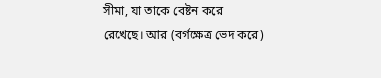সীমা, যা তাকে বেষ্টন করে রেখেছে। আর (বর্গক্ষেত্র ভেদ করে)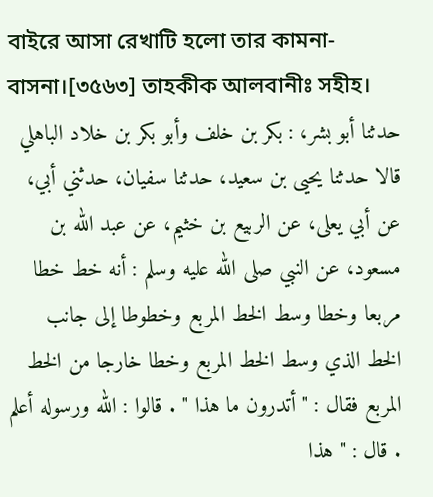বাইরে আসা রেখাটি হলো তার কামনা-বাসনা।[৩৫৬৩] তাহকীক আলবানীঃ সহীহ।
حدثنا أبو بشر، : بكر بن خلف وأبو بكر بن خلاد الباهلي قالا حدثنا يحيى بن سعيد، حدثنا سفيان، حدثني أبي، عن أبي يعلى، عن الربيع بن خثيم، عن عبد الله بن مسعود، عن النبي صلى الله عليه وسلم : أنه خط خطا مربعا وخطا وسط الخط المربع وخطوطا إلى جانب الخط الذي وسط الخط المربع وخطا خارجا من الخط المربع فقال : " أتدرون ما هذا " . قالوا : الله ورسوله أعلم . قال : " هذا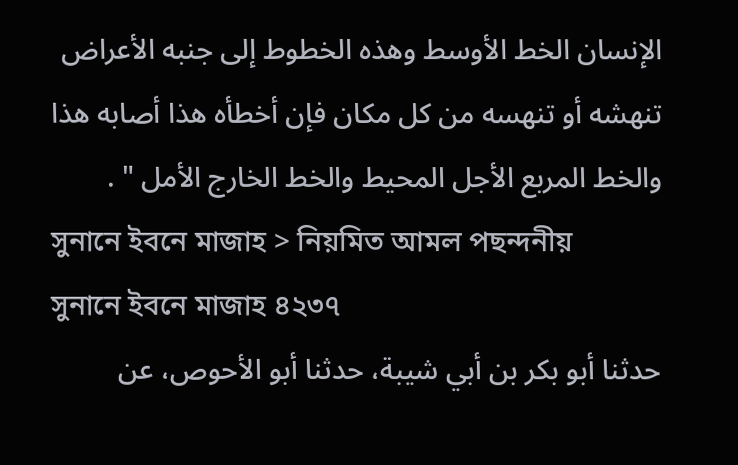الإنسان الخط الأوسط وهذه الخطوط إلى جنبه الأعراض تنهشه أو تنهسه من كل مكان فإن أخطأه هذا أصابه هذا والخط المربع الأجل المحيط والخط الخارج الأمل " .
সুনানে ইবনে মাজাহ > নিয়মিত আমল পছন্দনীয়
সুনানে ইবনে মাজাহ ৪২৩৭
حدثنا أبو بكر بن أبي شيبة، حدثنا أبو الأحوص، عن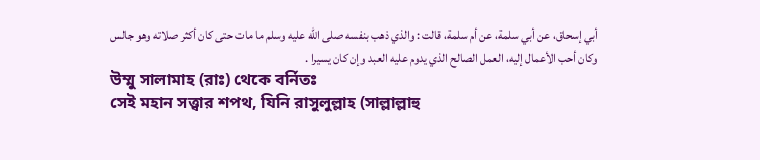أبي إسحاق، عن أبي سلمة، عن أم سلمة، قالت : والذي ذهب بنفسه صلى الله عليه وسلم ما مات حتى كان أكثر صلاته وهو جالس وكان أحب الأعمال إليه، العمل الصالح الذي يدوم عليه العبد وإن كان يسيرا .
উম্মু সালামাহ (রাঃ) থেকে বর্নিতঃ
সেই মহান সত্ত্বার শপথ, যিনি রাসুলুল্লাহ (সাল্লাল্লাহু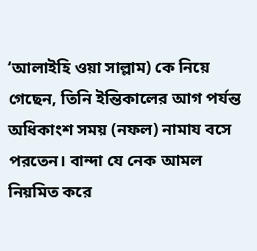‘আলাইহি ওয়া সাল্লাম) কে নিয়ে গেছেন, তিনি ইন্তিকালের আগ পর্যন্ত অধিকাংশ সময় (নফল) নামায বসে পরতেন। বান্দা যে নেক আমল নিয়মিত করে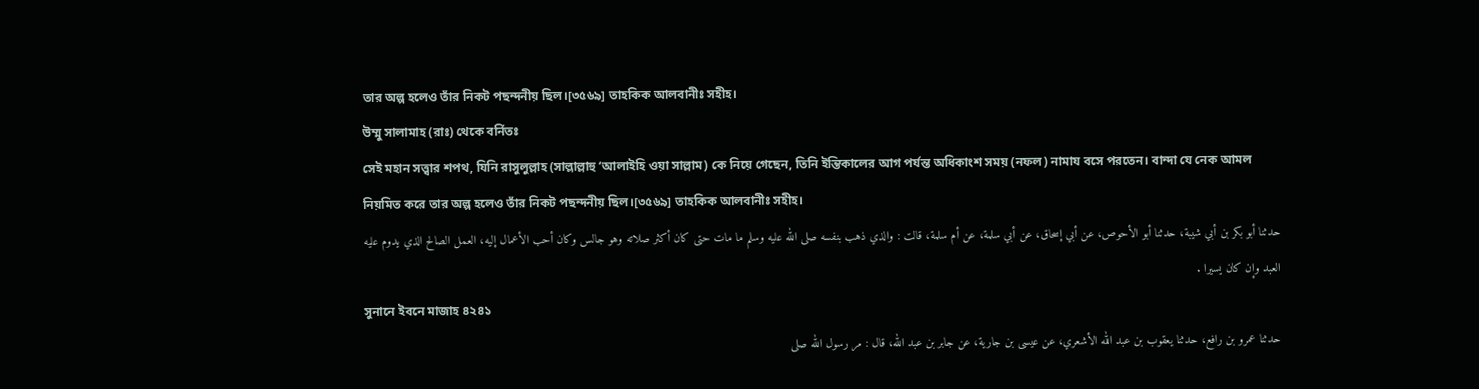তার অল্প হলেও তাঁর নিকট পছন্দনীয় ছিল।[৩৫৬৯] তাহকিক আলবানীঃ সহীহ।
উম্মু সালামাহ (রাঃ) থেকে বর্নিতঃ
সেই মহান সত্ত্বার শপথ, যিনি রাসুলুল্লাহ (সাল্লাল্লাহু ‘আলাইহি ওয়া সাল্লাম) কে নিয়ে গেছেন, তিনি ইন্তিকালের আগ পর্যন্ত অধিকাংশ সময় (নফল) নামায বসে পরতেন। বান্দা যে নেক আমল নিয়মিত করে তার অল্প হলেও তাঁর নিকট পছন্দনীয় ছিল।[৩৫৬৯] তাহকিক আলবানীঃ সহীহ।
حدثنا أبو بكر بن أبي شيبة، حدثنا أبو الأحوص، عن أبي إسحاق، عن أبي سلمة، عن أم سلمة، قالت : والذي ذهب بنفسه صلى الله عليه وسلم ما مات حتى كان أكثر صلاته وهو جالس وكان أحب الأعمال إليه، العمل الصالح الذي يدوم عليه العبد وإن كان يسيرا .
সুনানে ইবনে মাজাহ ৪২৪১
حدثنا عمرو بن رافع، حدثنا يعقوب بن عبد الله الأشعري، عن عيسى بن جارية، عن جابر بن عبد الله، قال : مر رسول الله صلى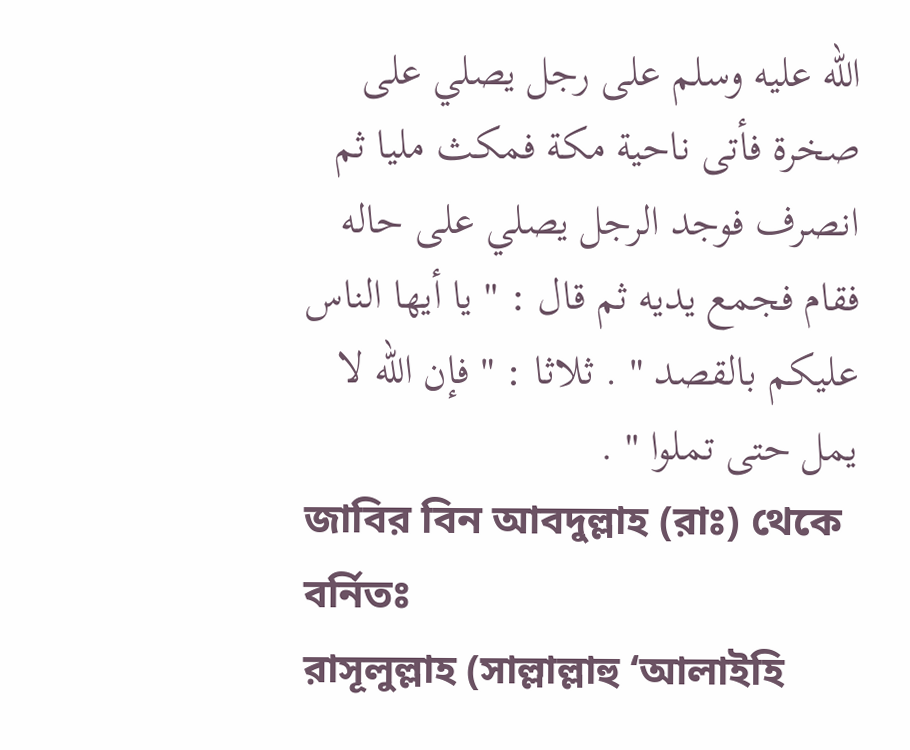الله عليه وسلم على رجل يصلي على صخرة فأتى ناحية مكة فمكث مليا ثم انصرف فوجد الرجل يصلي على حاله فقام فجمع يديه ثم قال : " يا أيها الناس عليكم بالقصد " . ثلاثا : " فإن الله لا يمل حتى تملوا " .
জাবির বিন আবদুল্লাহ (রাঃ) থেকে বর্নিতঃ
রাসূলুল্লাহ (সাল্লাল্লাহু ‘আলাইহি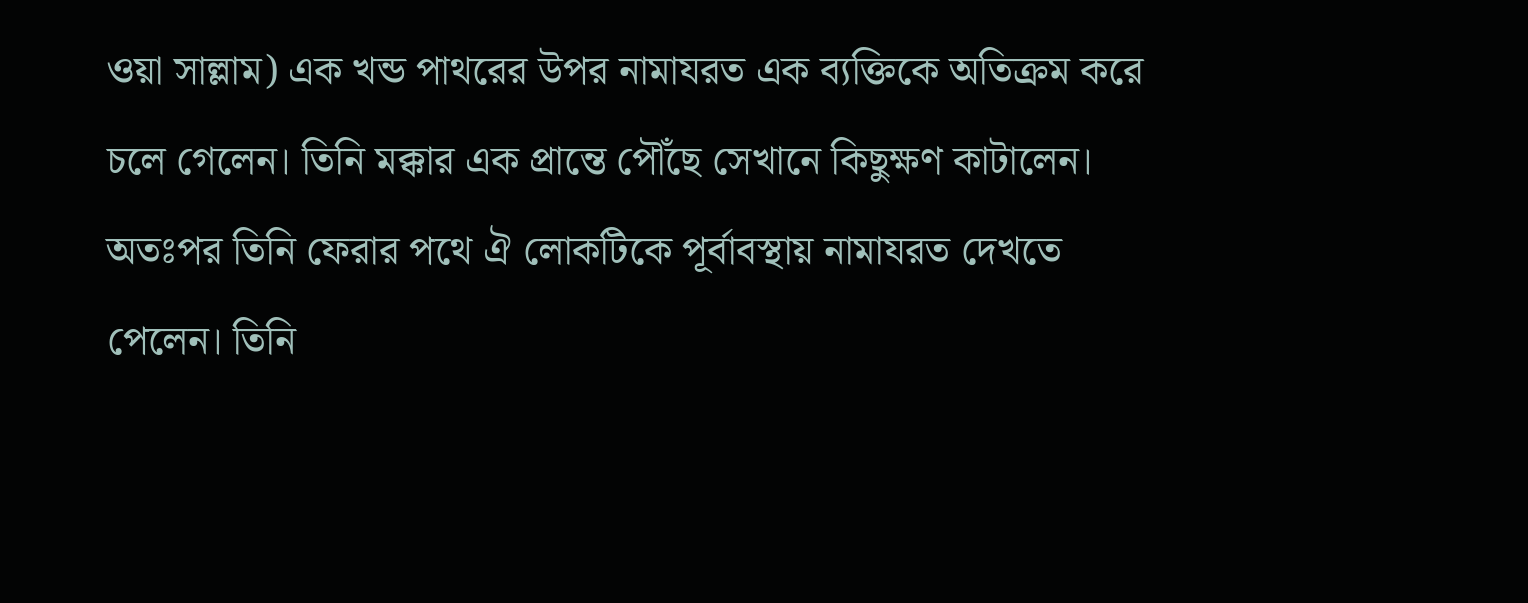ওয়া সাল্লাম) এক খন্ড পাথরের উপর নামাযরত এক ব্যক্তিকে অতিক্রম করে চলে গেলেন। তিনি মক্কার এক প্রান্তে পৌঁছে সেখানে কিছুক্ষণ কাটালেন। অতঃপর তিনি ফেরার পথে ঐ লোকটিকে পূর্বাবস্থায় নামাযরত দেখতে পেলেন। তিনি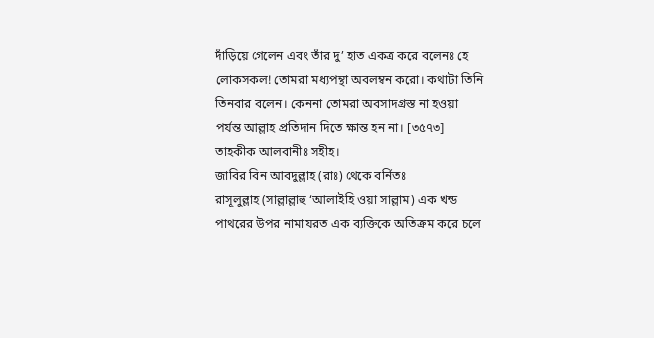দাঁড়িয়ে গেলেন এবং তাঁর দু’ হাত একত্র করে বলেনঃ হে লোকসকল! তোমরা মধ্যপন্থা অবলম্বন করো। কথাটা তিনি তিনবার বলেন। কেননা তোমরা অবসাদগ্রস্ত না হওয়া পর্যন্ত আল্লাহ প্রতিদান দিতে ক্ষান্ত হন না। [৩৫৭৩] তাহকীক আলবানীঃ সহীহ।
জাবির বিন আবদুল্লাহ (রাঃ) থেকে বর্নিতঃ
রাসূলুল্লাহ (সাল্লাল্লাহু ‘আলাইহি ওয়া সাল্লাম) এক খন্ড পাথরের উপর নামাযরত এক ব্যক্তিকে অতিক্রম করে চলে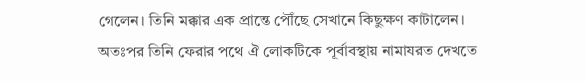গেলেন। তিনি মক্কার এক প্রান্তে পৌঁছে সেখানে কিছুক্ষণ কাটালেন। অতঃপর তিনি ফেরার পথে ঐ লোকটিকে পূর্বাবস্থায় নামাযরত দেখতে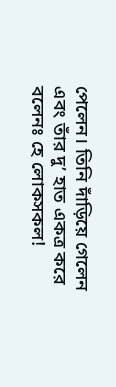পেলেন। তিনি দাঁড়িয়ে গেলেন এবং তাঁর দু’ হাত একত্র করে বলেনঃ হে লোকসকল!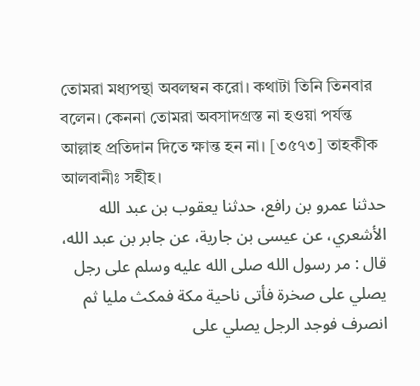তোমরা মধ্যপন্থা অবলম্বন করো। কথাটা তিনি তিনবার বলেন। কেননা তোমরা অবসাদগ্রস্ত না হওয়া পর্যন্ত আল্লাহ প্রতিদান দিতে ক্ষান্ত হন না। [৩৫৭৩] তাহকীক আলবানীঃ সহীহ।
حدثنا عمرو بن رافع، حدثنا يعقوب بن عبد الله الأشعري، عن عيسى بن جارية، عن جابر بن عبد الله، قال : مر رسول الله صلى الله عليه وسلم على رجل يصلي على صخرة فأتى ناحية مكة فمكث مليا ثم انصرف فوجد الرجل يصلي على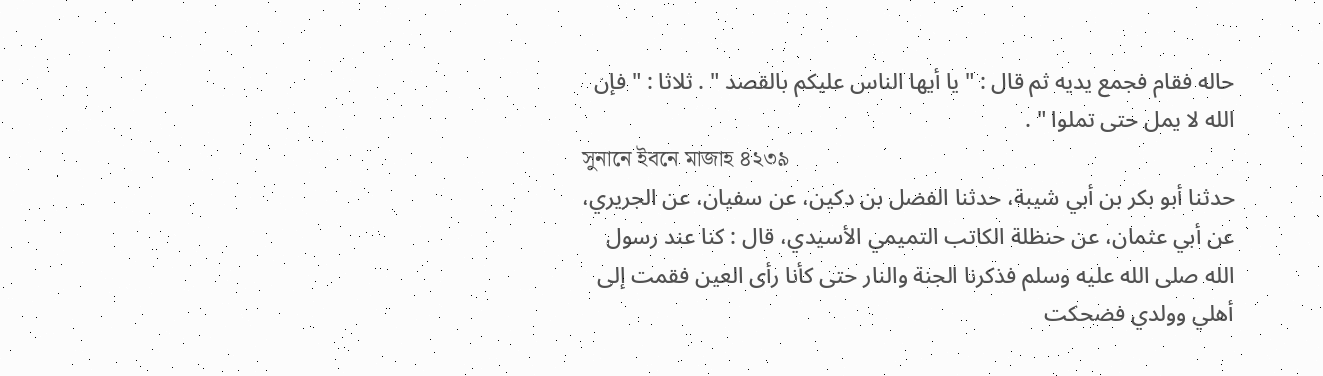حاله فقام فجمع يديه ثم قال : " يا أيها الناس عليكم بالقصد " . ثلاثا : " فإن الله لا يمل حتى تملوا " .
সুনানে ইবনে মাজাহ ৪২৩৯
حدثنا أبو بكر بن أبي شيبة، حدثنا الفضل بن دكين، عن سفيان، عن الجريري، عن أبي عثمان، عن حنظلة الكاتب التميمي الأسيدي، قال : كنا عند رسول الله صلى الله عليه وسلم فذكرنا الجنة والنار حتى كأنا رأى العين فقمت إلى أهلي وولدي فضحكت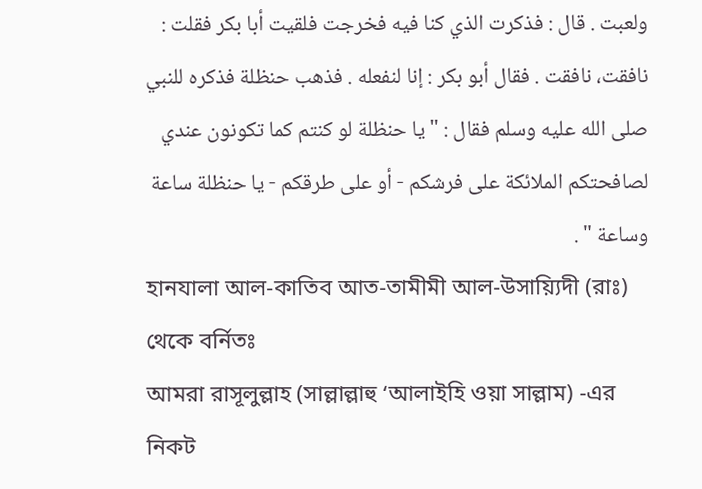ولعبت . قال : فذكرت الذي كنا فيه فخرجت فلقيت أبا بكر فقلت : نافقت، نافقت . فقال أبو بكر : إنا لنفعله . فذهب حنظلة فذكره للنبي صلى الله عليه وسلم فقال : " يا حنظلة لو كنتم كما تكونون عندي لصافحتكم الملائكة على فرشكم - أو على طرقكم - يا حنظلة ساعة وساعة " .
হানযালা আল-কাতিব আত-তামীমী আল-উসায়্যিদী (রাঃ) থেকে বর্নিতঃ
আমরা রাসূলুল্লাহ (সাল্লাল্লাহু ‘আলাইহি ওয়া সাল্লাম) -এর নিকট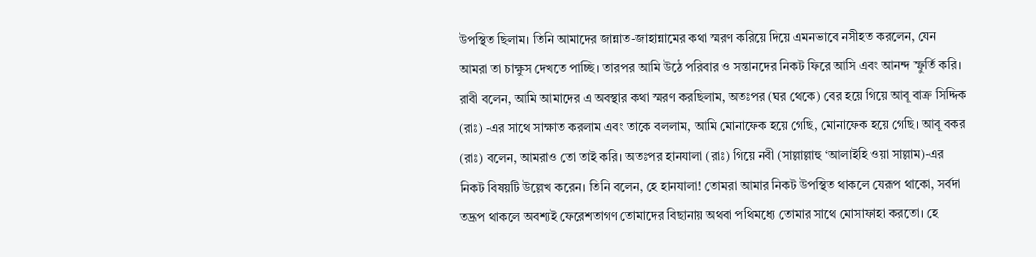উপস্থিত ছিলাম। তিনি আমাদের জান্নাত-জাহান্নামের কথা স্মরণ করিয়ে দিয়ে এমনভাবে নসীহত করলেন, যেন আমরা তা চাক্ষুস দেখতে পাচ্ছি। তারপর আমি উঠে পরিবার ও সন্তানদের নিকট ফিরে আসি এবং আনন্দ স্ফুর্তি করি। রাবী বলেন, আমি আমাদের এ অবস্থার কথা স্মরণ করছিলাম, অতঃপর (ঘর থেকে) বের হয়ে গিয়ে আবূ বাক্র সিদ্দিক (রাঃ) -এর সাথে সাক্ষাত করলাম এবং তাকে বললাম, আমি মোনাফেক হয়ে গেছি, মোনাফেক হয়ে গেছি। আবূ বকর (রাঃ) বলেন, আমরাও তো তাই করি। অতঃপর হানযালা (রাঃ) গিয়ে নবী (সাল্লাল্লাহু ‘আলাইহি ওয়া সাল্লাম)-এর নিকট বিষয়টি উল্লেখ করেন। তিনি বলেন, হে হানযালা! তোমরা আমার নিকট উপস্থিত থাকলে যেরূপ থাকো, সর্বদা তদ্রূপ থাকলে অবশ্যই ফেরেশতাগণ তোমাদের বিছানায় অথবা পথিমধ্যে তোমার সাথে মোসাফাহা করতো। হে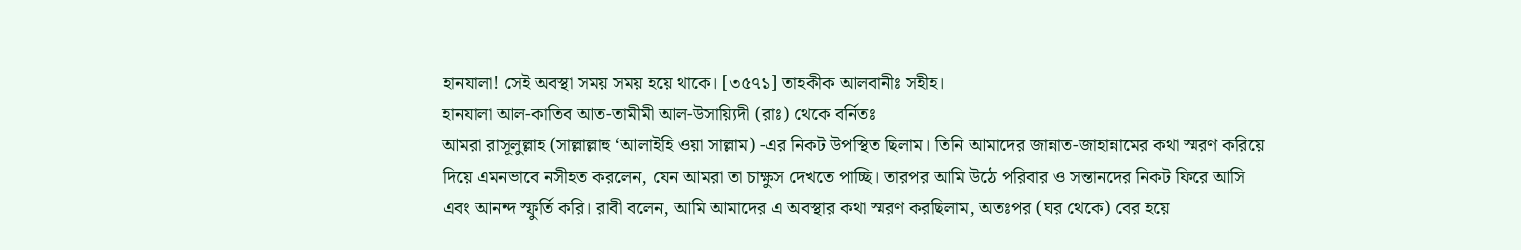হানযালা! সেই অবস্থা সময় সময় হয়ে থাকে। [৩৫৭১] তাহকীক আলবানীঃ সহীহ।
হানযালা আল-কাতিব আত-তামীমী আল-উসায়্যিদী (রাঃ) থেকে বর্নিতঃ
আমরা রাসূলুল্লাহ (সাল্লাল্লাহু ‘আলাইহি ওয়া সাল্লাম) -এর নিকট উপস্থিত ছিলাম। তিনি আমাদের জান্নাত-জাহান্নামের কথা স্মরণ করিয়ে দিয়ে এমনভাবে নসীহত করলেন, যেন আমরা তা চাক্ষুস দেখতে পাচ্ছি। তারপর আমি উঠে পরিবার ও সন্তানদের নিকট ফিরে আসি এবং আনন্দ স্ফুর্তি করি। রাবী বলেন, আমি আমাদের এ অবস্থার কথা স্মরণ করছিলাম, অতঃপর (ঘর থেকে) বের হয়ে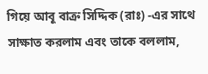গিয়ে আবূ বাক্র সিদ্দিক (রাঃ) -এর সাথে সাক্ষাত করলাম এবং তাকে বললাম,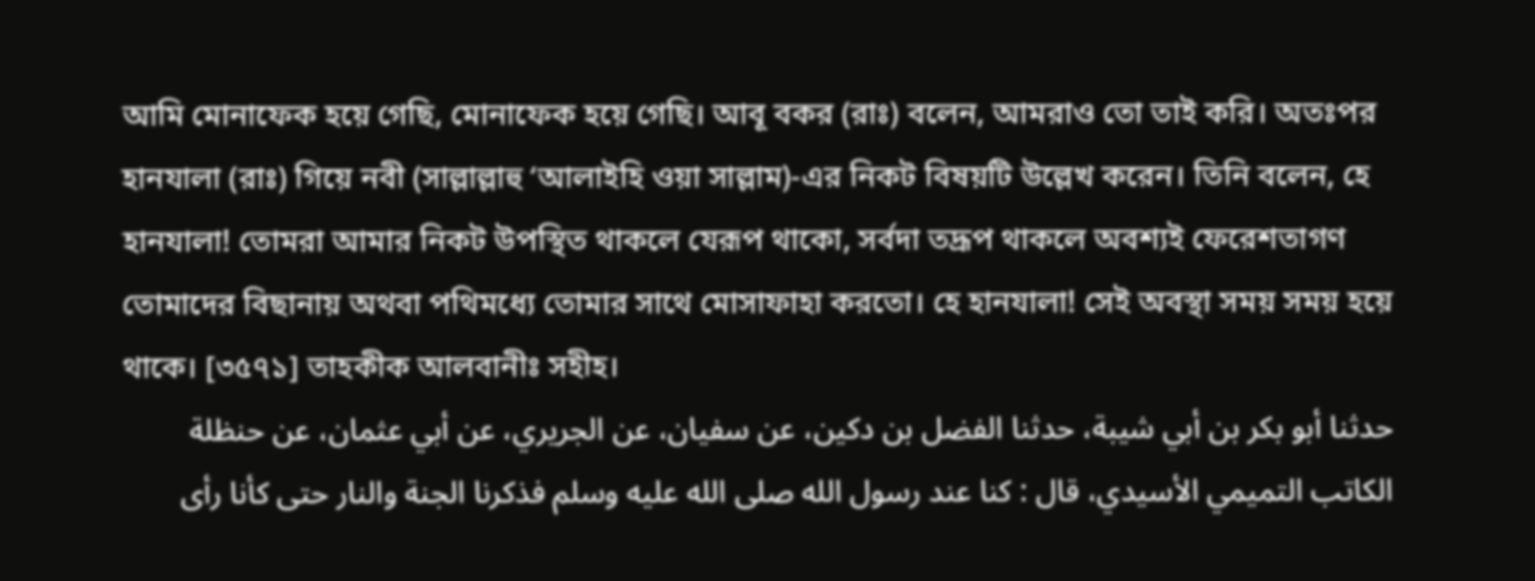আমি মোনাফেক হয়ে গেছি, মোনাফেক হয়ে গেছি। আবূ বকর (রাঃ) বলেন, আমরাও তো তাই করি। অতঃপর হানযালা (রাঃ) গিয়ে নবী (সাল্লাল্লাহু ‘আলাইহি ওয়া সাল্লাম)-এর নিকট বিষয়টি উল্লেখ করেন। তিনি বলেন, হে হানযালা! তোমরা আমার নিকট উপস্থিত থাকলে যেরূপ থাকো, সর্বদা তদ্রূপ থাকলে অবশ্যই ফেরেশতাগণ তোমাদের বিছানায় অথবা পথিমধ্যে তোমার সাথে মোসাফাহা করতো। হে হানযালা! সেই অবস্থা সময় সময় হয়ে থাকে। [৩৫৭১] তাহকীক আলবানীঃ সহীহ।
حدثنا أبو بكر بن أبي شيبة، حدثنا الفضل بن دكين، عن سفيان، عن الجريري، عن أبي عثمان، عن حنظلة الكاتب التميمي الأسيدي، قال : كنا عند رسول الله صلى الله عليه وسلم فذكرنا الجنة والنار حتى كأنا رأى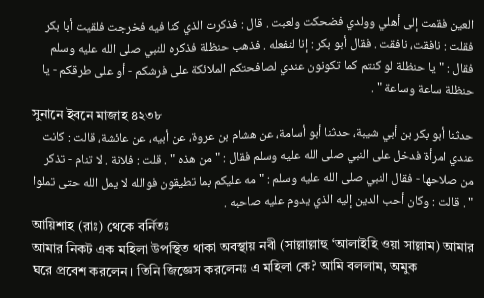العين فقمت إلى أهلي وولدي فضحكت ولعبت . قال : فذكرت الذي كنا فيه فخرجت فلقيت أبا بكر فقلت : نافقت، نافقت . فقال أبو بكر : إنا لنفعله . فذهب حنظلة فذكره للنبي صلى الله عليه وسلم فقال : " يا حنظلة لو كنتم كما تكونون عندي لصافحتكم الملائكة على فرشكم - أو على طرقكم - يا حنظلة ساعة وساعة " .
সুনানে ইবনে মাজাহ ৪২৩৮
حدثنا أبو بكر بن أبي شيبة، حدثنا أبو أسامة، عن هشام بن عروة، عن أبيه، عن عائشة، قالت : كانت عندي امرأة فدخل على النبي صلى الله عليه وسلم فقال : " من هذه " . قلت : فلانة . لا تنام - تذكر من صلاحها - فقال النبي صلى الله عليه وسلم : " مه عليكم بما تطيقون فوالله لا يمل الله حتى تملوا " . قالت : وكان أحب الدين إليه الذي يدوم عليه صاحبه .
আয়িশাহ (রাঃ) থেকে বর্নিতঃ
আমার নিকট এক মহিলা উপস্থিত থাকা অবস্থায় নবী (সাল্লাল্লাহু ‘আলাইহি ওয়া সাল্লাম) আমার ঘরে প্রবেশ করলেন। তিনি জিজ্ঞেস করলেনঃ এ মহিলা কে? আমি বললাম, অমুক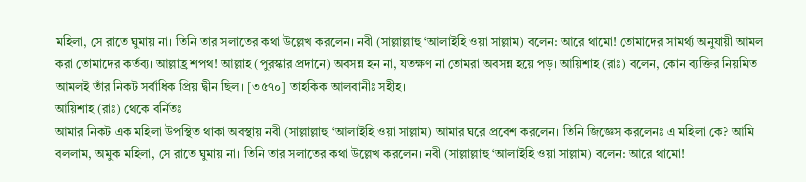মহিলা, সে রাতে ঘুমায় না। তিনি তার সলাতের কথা উল্লেখ করলেন। নবী (সাল্লাল্লাহু ‘আলাইহি ওয়া সাল্লাম) বলেন: আরে থামো! তোমাদের সামর্থ্য অনুযায়ী আমল করা তোমাদের কর্তব্য। আল্লাহ্র শপথ! আল্লাহ (পুরস্কার প্রদানে) অবসন্ন হন না, যতক্ষণ না তোমরা অবসন্ন হয়ে পড়। আয়িশাহ (রাঃ) বলেন, কোন ব্যক্তির নিয়মিত আমলই তাঁর নিকট সর্বাধিক প্রিয় দ্বীন ছিল। [৩৫৭০] তাহকিক আলবানীঃ সহীহ।
আয়িশাহ (রাঃ) থেকে বর্নিতঃ
আমার নিকট এক মহিলা উপস্থিত থাকা অবস্থায় নবী (সাল্লাল্লাহু ‘আলাইহি ওয়া সাল্লাম) আমার ঘরে প্রবেশ করলেন। তিনি জিজ্ঞেস করলেনঃ এ মহিলা কে? আমি বললাম, অমুক মহিলা, সে রাতে ঘুমায় না। তিনি তার সলাতের কথা উল্লেখ করলেন। নবী (সাল্লাল্লাহু ‘আলাইহি ওয়া সাল্লাম) বলেন: আরে থামো!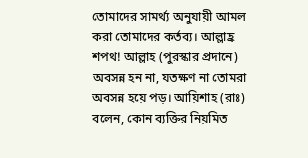তোমাদের সামর্থ্য অনুযায়ী আমল করা তোমাদের কর্তব্য। আল্লাহ্র শপথ! আল্লাহ (পুরস্কার প্রদানে) অবসন্ন হন না, যতক্ষণ না তোমরা অবসন্ন হয়ে পড়। আয়িশাহ (রাঃ) বলেন, কোন ব্যক্তির নিয়মিত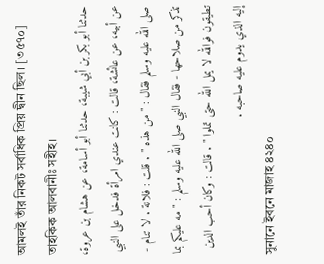আমলই তাঁর নিকট সর্বাধিক প্রিয় দ্বীন ছিল। [৩৫৭০] তাহকিক আলবানীঃ সহীহ।
حدثنا أبو بكر بن أبي شيبة، حدثنا أبو أسامة، عن هشام بن عروة، عن أبيه، عن عائشة، قالت : كانت عندي امرأة فدخل على النبي صلى الله عليه وسلم فقال : " من هذه " . قلت : فلانة . لا تنام - تذكر من صلاحها - فقال النبي صلى الله عليه وسلم : " مه عليكم بما تطيقون فوالله لا يمل الله حتى تملوا " . قالت : وكان أحب الدين إليه الذي يدوم عليه صاحبه .
সুনানে ইবনে মাজাহ ৪২৪০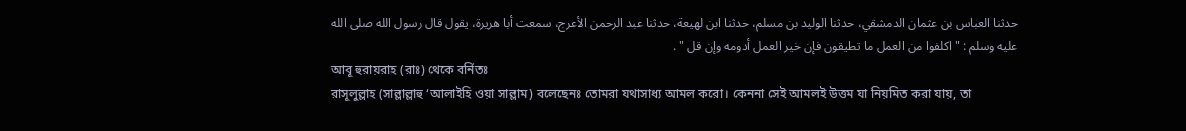حدثنا العباس بن عثمان الدمشقي، حدثنا الوليد بن مسلم، حدثنا ابن لهيعة، حدثنا عبد الرحمن الأعرج، سمعت أبا هريرة، يقول قال رسول الله صلى الله عليه وسلم : " اكلفوا من العمل ما تطيقون فإن خير العمل أدومه وإن قل " .
আবূ হুরায়রাহ (রাঃ) থেকে বর্নিতঃ
রাসূলুল্লাহ (সাল্লাল্লাহু ‘আলাইহি ওয়া সাল্লাম) বলেছেনঃ তোমরা যথাসাধ্য আমল করো। কেননা সেই আমলই উত্তম যা নিয়মিত করা যায়, তা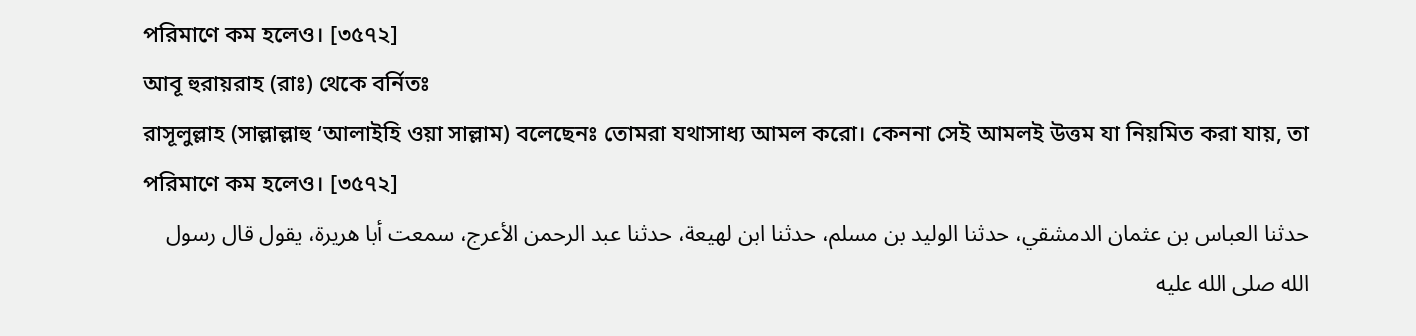পরিমাণে কম হলেও। [৩৫৭২]
আবূ হুরায়রাহ (রাঃ) থেকে বর্নিতঃ
রাসূলুল্লাহ (সাল্লাল্লাহু ‘আলাইহি ওয়া সাল্লাম) বলেছেনঃ তোমরা যথাসাধ্য আমল করো। কেননা সেই আমলই উত্তম যা নিয়মিত করা যায়, তা পরিমাণে কম হলেও। [৩৫৭২]
حدثنا العباس بن عثمان الدمشقي، حدثنا الوليد بن مسلم، حدثنا ابن لهيعة، حدثنا عبد الرحمن الأعرج، سمعت أبا هريرة، يقول قال رسول الله صلى الله عليه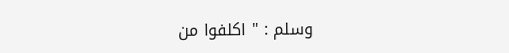وسلم : " اكلفوا من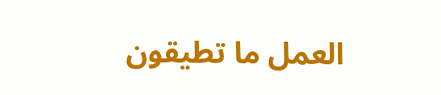العمل ما تطيقون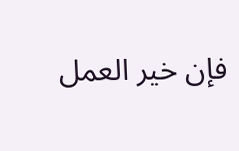فإن خير العمل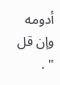أدومه وإن قل " .